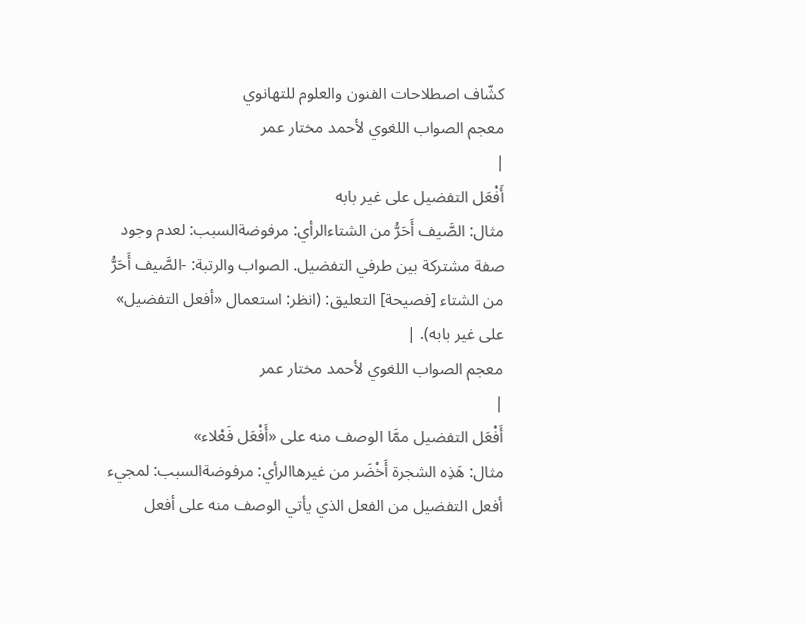كشّاف اصطلاحات الفنون والعلوم للتهانوي
معجم الصواب اللغوي لأحمد مختار عمر
|
أَفْعَل التفضيل على غير بابه
مثال: الصَّيف أَحَرُّ من الشتاءالرأي: مرفوضةالسبب: لعدم وجود صفة مشتركة بين طرفي التفضيل. الصواب والرتبة: -الصَّيف أَحَرُّ من الشتاء [فصيحة] التعليق: (انظر: استعمال «أفعل التفضيل» على غير بابه). |
معجم الصواب اللغوي لأحمد مختار عمر
|
أَفْعَل التفضيل ممَّا الوصف منه على «أَفْعَل فَعْلاء»
مثال: هَذِه الشجرة أَخْضَر من غيرهاالرأي: مرفوضةالسبب: لمجيء أفعل التفضيل من الفعل الذي يأتي الوصف منه على أفعل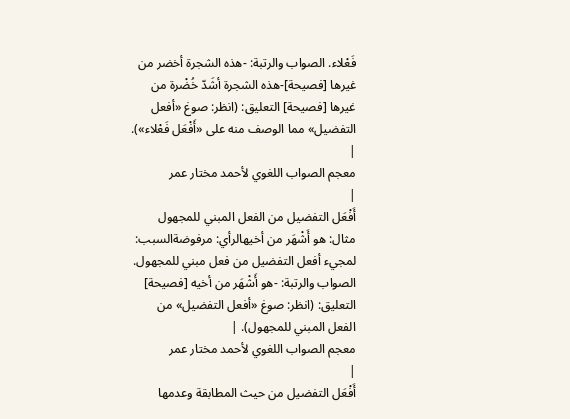فَعْلاء. الصواب والرتبة: -هذه الشجرة أخضر من غيرها [فصيحة]-هذه الشجرة أشَدّ خُضْرة من غيرها [فصيحة] التعليق: (انظر: صوغ «أفعل التفضيل» مما الوصف منه على «أَفْعَل فَعْلاء»). |
معجم الصواب اللغوي لأحمد مختار عمر
|
أَفْعَل التفضيل من الفعل المبني للمجهول
مثال: هو أَشْهَر من أخيهالرأي: مرفوضةالسبب: لمجيء أفعل التفضيل من فعل مبني للمجهول. الصواب والرتبة: -هو أَشْهَر من أخيه [فصيحة] التعليق: (انظر: صوغ «أفعل التفضيل» من الفعل المبني للمجهول). |
معجم الصواب اللغوي لأحمد مختار عمر
|
أَفْعَل التفضيل من حيث المطابقة وعدمها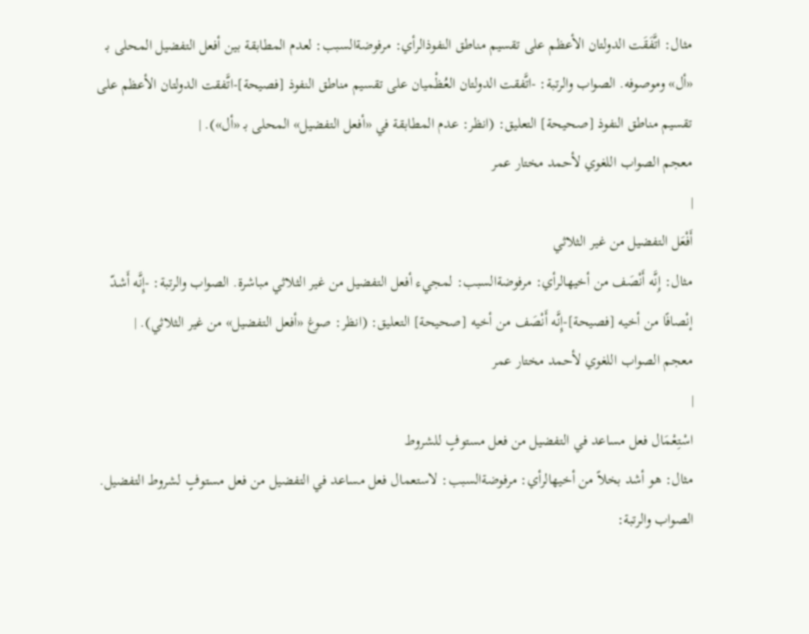مثال: اتَّفَقَت الدولتان الأعظم على تقسيم مناطق النفوذالرأي: مرفوضةالسبب: لعدم المطابقة بين أفعل التفضيل المحلى بـ «أل» وموصوفه. الصواب والرتبة: -اتَّفقت الدولتان العُظْميان على تقسيم مناطق النفوذ [فصيحة]-اتَّفقت الدولتان الأعظم على تقسيم مناطق النفوذ [صحيحة] التعليق: (انظر: عدم المطابقة في «أفعل التفضيل» المحلى بـ «أل»). |
معجم الصواب اللغوي لأحمد مختار عمر
|
أَفْعَل التفضيل من غير الثلاثي
مثال: إِنَّه أَنْصَف من أخيهالرأي: مرفوضةالسبب: لمجيء أفعل التفضيل من غير الثلاثي مباشرة. الصواب والرتبة: -إِنَّه أَشدّ إنْصافًا من أخيه [فصيحة]-إِنَّه أَنْصَف من أخيه [صحيحة] التعليق: (انظر: صوغ «أفعل التفضيل» من غير الثلاثي). |
معجم الصواب اللغوي لأحمد مختار عمر
|
اسْتِعْمَال فعل مساعد في التفضيل من فعل مستوفٍ للشروط
مثال: هو أشد بخلاً من أخيهالرأي: مرفوضةالسبب: لاستعمال فعل مساعد في التفضيل من فعل مستوفٍ لشروط التفضيل. الصواب والرتبة: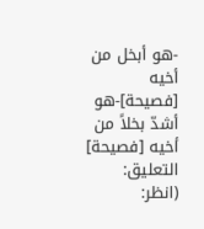-هو أبخل من أخيه [فصيحة]-هو أشدّ بخلاً من أخيه [فصيحة] التعليق: (انظر: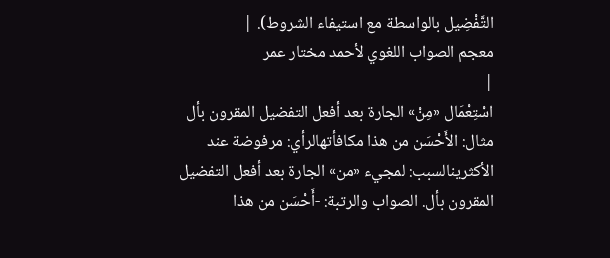التَّفْضِيل بالواسطة مع استيفاء الشروط). |
معجم الصواب اللغوي لأحمد مختار عمر
|
اسْتِعْمَال «مِنْ» الجارة بعد أفعل التفضيل المقرون بأل
مثال: الأَحْسَن من هذا مكافأتهالرأي: مرفوضة عند الأكثرينالسبب: لمجيء «من» الجارة بعد أفعل التفضيل المقرون بأل. الصواب والرتبة: -أَحْسَن من هذا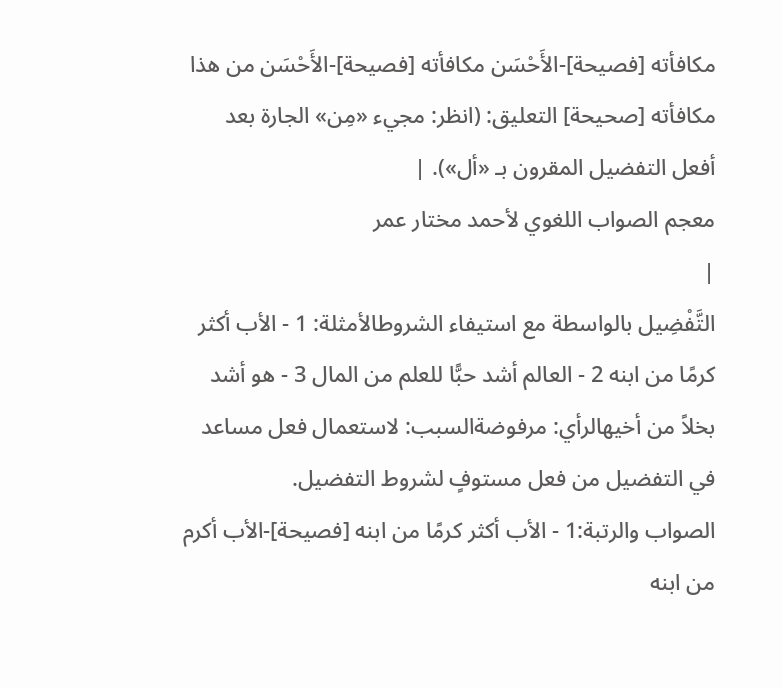مكافأته [فصيحة]-الأَحْسَن مكافأته [فصيحة]-الأَحْسَن من هذا مكافأته [صحيحة] التعليق: (انظر: مجيء «مِن» الجارة بعد أفعل التفضيل المقرون بـ «أل»). |
معجم الصواب اللغوي لأحمد مختار عمر
|
التَّفْضِيل بالواسطة مع استيفاء الشروطالأمثلة: 1 - الأب أكثر كرمًا من ابنه 2 - العالم أشد حبًّا للعلم من المال 3 - هو أشد بخلاً من أخيهالرأي: مرفوضةالسبب: لاستعمال فعل مساعد في التفضيل من فعل مستوفٍ لشروط التفضيل.
الصواب والرتبة:1 - الأب أكثر كرمًا من ابنه [فصيحة]-الأب أكرم من ابنه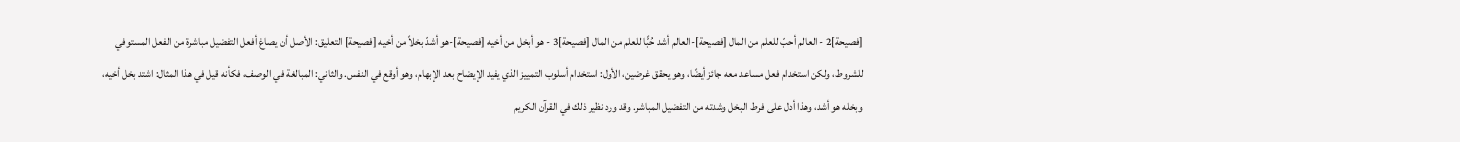[فصيحة]2 - العالم أحبّ للعلم من المال [فصيحة]-العالم أشد حُبًّا للعلم من المال [فصيحة]3 - هو أبخل من أخيه [فصيحة]-هو أشدّ بخلاً من أخيه [فصيحة] التعليق: الأصل أن يصاغ أفعل التفضيل مباشرة من الفعل المستوفي للشروط، ولكن استخدام فعل مساعد معه جائز أيضًا، وهو يحقق غرضين، الأول: استخدام أسلوب التمييز الذي يفيد الإيضاح بعد الإبهام، وهو أوقع في النفس. والثاني: المبالغة في الوصف، فكأنه قيل في هذا المثال: اشتد بخل أخيه، وبخله هو أشد، وهذا أدل على فرط البخل وشدته من التفضيل المباشر. وقد ورد نظير ذلك في القرآن الكريم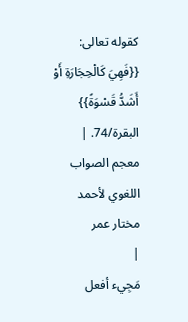كقوله تعالى: {{فَهِيَ كَالْحِجَارَةِ أَوْ أَشَدُّ قَسْوَةً}} البقرة/74. |
معجم الصواب اللغوي لأحمد مختار عمر
|
مَجِيء أفعل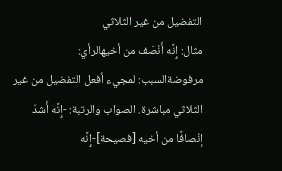التفضيل من غير الثلاثي
مثال: إِنَّه أَنْصَف من أخيهالرأي: مرفوضةالسبب: لمجيء أفعل التفضيل من غير الثلاثي مباشرة. الصواب والرتبة: -إِنَّه أَشدّ إنْصافًا من أخيه [فصيحة]-إِنَّه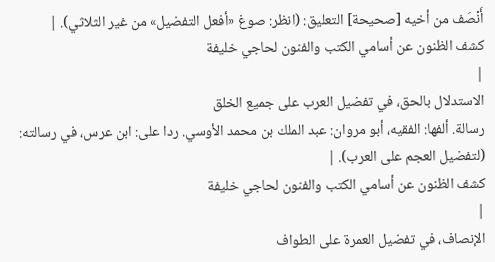أَنْصَف من أخيه [صحيحة] التعليق: (انظر: صوغ «أفعل التفضيل» من غير الثلاثي). |
كشف الظنون عن أسامي الكتب والفنون لحاجي خليفة
|
الاستدلال بالحق، في تفضيل العرب على جميع الخلق
رسالة. ألفها: الفقيه، أبو مروان: عبد الملك بن محمد الأوسي. ردا على: ابن عرس، في رسالته: (لتفضيل العجم على العرب). |
كشف الظنون عن أسامي الكتب والفنون لحاجي خليفة
|
الإنصاف، في تفضيل العمرة على الطواف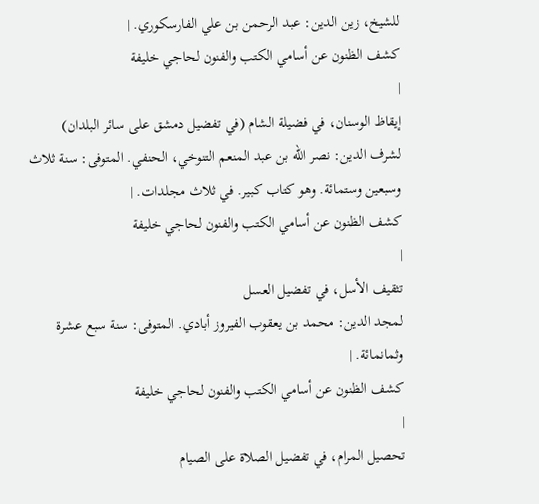للشيخ، زين الدين: عبد الرحمن بن علي الفارسكوري. |
كشف الظنون عن أسامي الكتب والفنون لحاجي خليفة
|
إيقاظ الوسنان، في فضيلة الشام (في تفضيل دمشق على سائر البلدان)
لشرف الدين: نصر الله بن عبد المنعم التنوخي، الحنفي. المتوفى: سنة ثلاث وسبعين وستمائة. وهو كتاب كبير. في ثلاث مجلدات. |
كشف الظنون عن أسامي الكتب والفنون لحاجي خليفة
|
تثقيف الأسل، في تفضيل العسل
لمجد الدين: محمد بن يعقوب الفيروز أبادي. المتوفى: سنة سبع عشرة وثمانمائة. |
كشف الظنون عن أسامي الكتب والفنون لحاجي خليفة
|
تحصيل المرام، في تفضيل الصلاة على الصيام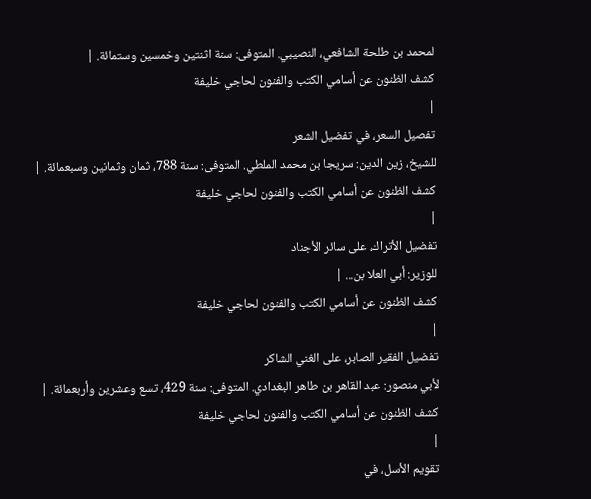لمحمد بن طلحة الشافعي، النصيبي. المتوفى: سنة اثنتين وخمسين وستمائة. |
كشف الظنون عن أسامي الكتب والفنون لحاجي خليفة
|
تفصيل السعر، في تفضيل الشعر
للشيخ، زين الدين: سريجا بن محمد الملطي. المتوفى: سنة 788، ثمان وثمانين وسبعمائة. |
كشف الظنون عن أسامي الكتب والفنون لحاجي خليفة
|
تفضيل الأتراك، على سائر الأجناد
للوزير: أبي العلا بن... |
كشف الظنون عن أسامي الكتب والفنون لحاجي خليفة
|
تفضيل الفقير الصابر، على الغني الشاكر
لأبي منصور: عبد القاهر بن طاهر البغدادي. المتوفى: سنة 429، تسع وعشرين وأربعمائة. |
كشف الظنون عن أسامي الكتب والفنون لحاجي خليفة
|
تقويم الأسل، في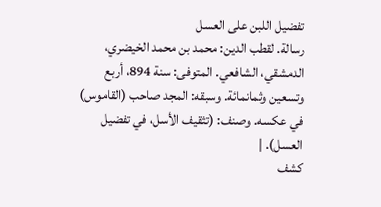تفضيل اللبن على العسل
رسالة. لقطب الدين: محمد بن محمد الخيضري، الدمشقي، الشافعي. المتوفى: سنة 894، أربع وتسعين وثمانمائة. وسبقه: المجد صاحب (القاموس) في عكسه. وصنف: (تثقيف الأسل، في تفضيل العسل). |
كشف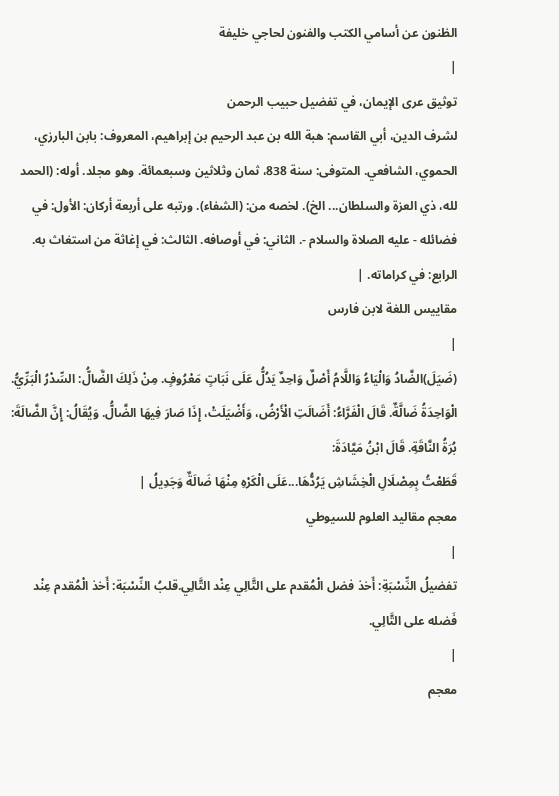الظنون عن أسامي الكتب والفنون لحاجي خليفة
|
توثيق عرى الإيمان، في تفضيل حبيب الرحمن
لشرف الدين، أبي القاسم: هبة الله بن عبد الرحيم بن إبراهيم، المعروف: بابن البارزي، الحموي، الشافعي. المتوفى: سنة 838، ثمان وثلاثين وسبعمائة. وهو مجلد. أوله: (الحمد لله، ذي العزة والسلطان... الخ). لخصه من: (الشفاء). ورتبه على أربعة أركان: الأول: في فضائله - عليه الصلاة والسلام -. الثاني: في أوصافه. الثالث: في إغاثة من استغاث به. الرابع: في كراماته. |
مقاييس اللغة لابن فارس
|
(ضَيَلَ)الضَّادُ وَالْيَاءُ وَاللَّامُ أَصْلٌ وَاحِدٌ يَدُلُّ عَلَى نَبَاتٍ مَعْرُوفٍ. مِنْ ذَلِكَ الضَّالُّ: السِّدْرُ الْبَرِّيُّ. الْوَاحِدَةُ ضَالَّةٌ. قَالَ الْفَرَّاءُ: أَضَالَتِ الْأَرْضُ، وَأَضْيَلَتْ، إِذَا صَارَ فِيهَا الضَّالُّ. وَيُقَالُ: إِنَّ الضَّالَةَ: بُرَةُ النَّاقَةِ. قَالَ ابْنُ مَيَّادَةَ:
قَطَعْتُ بِمِصْلَالِ الْخِشَاشِ يَرُدُّهَا...عَلَى الْكَرْهِ مِنْهَا ضَالَةٌ وَجَدِيلُ |
معجم مقاليد العلوم للسيوطي
|
تفضيلُ النِّسْبَةِ: أَخذ فضل الْمُقدم على التَّالِي عِنْد التَّالِي.قلبُ النِّسْبَة: أَخذ الْمُقدم عِنْد فَضله على التَّالِي.
|
معجم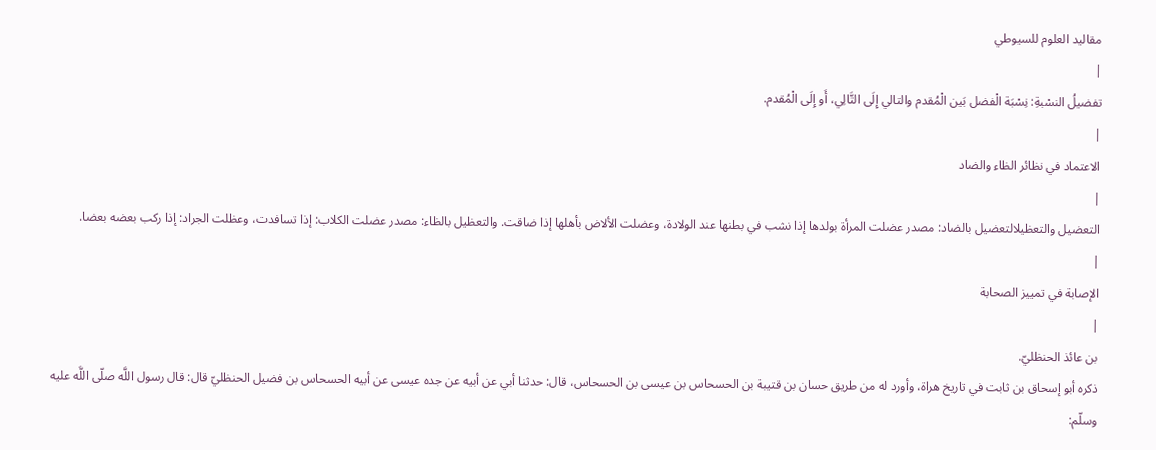مقاليد العلوم للسيوطي
|
تفضيلُ النسْبةِ: نِسْبَة الْفضل بَين الْمُقدم والتالي إِلَى التَّالِي، أَو إِلَى الْمُقدم.
|
الاعتماد في نظائر الظاء والضاد
|
التعضيل والتعظيلالتعضيل بالضاد: مصدر عضلت المرأة بولدها إذا نشب في بطنها عند الولادة، وعضلت الألاض بأهلها إذا ضاقت. والتعظيل بالظاء: مصدر عضلت الكلاب: إذا تسافدت، وعظلت الجراد: إذا ركب بعضه بعضا.
|
الإصابة في تمييز الصحابة
|
بن عائذ الحنظليّ.
ذكره أبو إسحاق بن ثابت في تاريخ هراة، وأورد له من طريق حسان بن قتيبة بن الحسحاس بن عيسى بن الحسحاس، قال: حدثنا أبي عن أبيه عن جده عيسى عن أبيه الحسحاس بن فضيل الحنظليّ قال: قال رسول اللَّه صلّى اللَّه عليه وسلّم: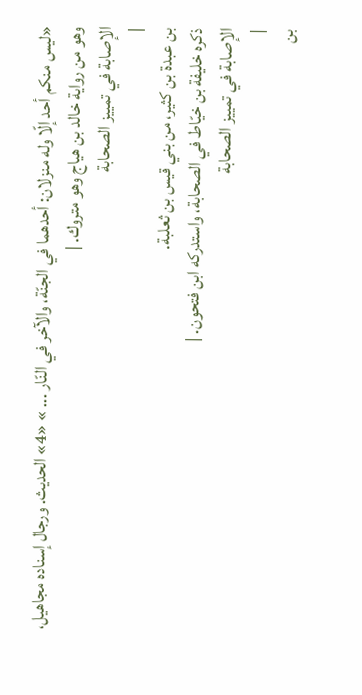«ليس منكم أحد إلّا وله منزلان: أحدهما في الجنّة، والآخر في النّار ... » «4» الحديث. ورجال إسناده مجاهيل، وهو من رواية خالد بن هياج وهو متروك. |
الإصابة في تمييز الصحابة
|
بن عبدة بن كثير، من بني قيس بن ثعلبة.
ذكره خليفة بن خيّاط في الصحابة، واستدركه ابن فتحون. |
الإصابة في تمييز الصحابة
|
بن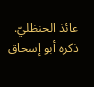عائذ الحنظليّ.
ذكره أبو إسحاق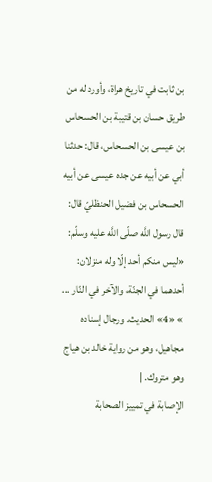بن ثابت في تاريخ هراة، وأورد له من طريق حسان بن قتيبة بن الحسحاس بن عيسى بن الحسحاس، قال: حدثنا أبي عن أبيه عن جده عيسى عن أبيه الحسحاس بن فضيل الحنظليّ قال: قال رسول اللَّه صلّى اللَّه عليه وسلّم: «ليس منكم أحد إلّا وله منزلان: أحدهما في الجنّة، والآخر في النّار ... » «4» الحديث. ورجال إسناده مجاهيل، وهو من رواية خالد بن هياج وهو متروك. |
الإصابة في تمييز الصحابة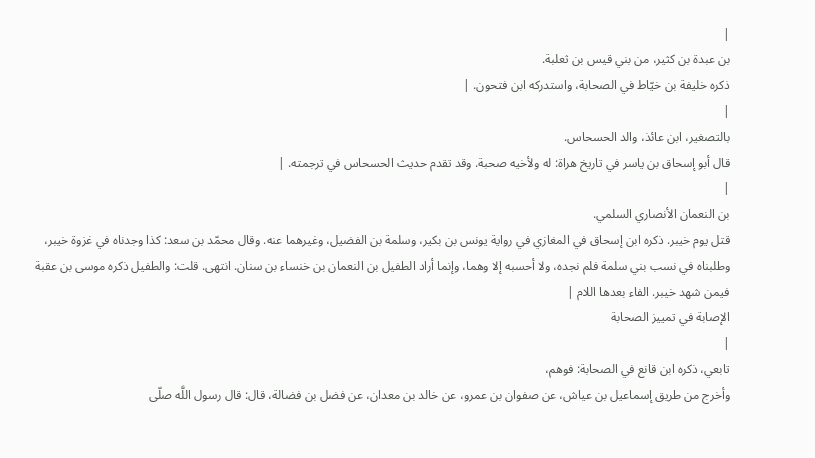|
بن عبدة بن كثير، من بني قيس بن ثعلبة.
ذكره خليفة بن خيّاط في الصحابة، واستدركه ابن فتحون. |
|
بالتصغير، ابن عائذ، والد الحسحاس.
قال أبو إسحاق بن ياسر في تاريخ هراة: له ولأخيه صحبة. وقد تقدم حديث الحسحاس في ترجمته. |
|
بن النعمان الأنصاري السلمي.
قتل يوم خيبر. ذكره ابن إسحاق في المغازي في رواية يونس بن بكير، وسلمة بن الفضيل، وغيرهما عنه. وقال محمّد بن سعد: كذا وجدناه في غزوة خيبر، وطلبناه في نسب بني سلمة فلم نجده، ولا أحسبه إلا وهما، وإنما أراد الطفيل بن النعمان بن خنساء بن سنان. انتهى. قلت: والطفيل ذكره موسى بن عقبة فيمن شهد خيبر. الفاء بعدها اللام |
الإصابة في تمييز الصحابة
|
تابعي، ذكره ابن قانع في الصحابة: فوهم،
وأخرج من طريق إسماعيل بن عياش، عن صفوان بن عمرو، عن خالد بن معدان، عن فضل بن فضالة، قال: قال رسول اللَّه صلّى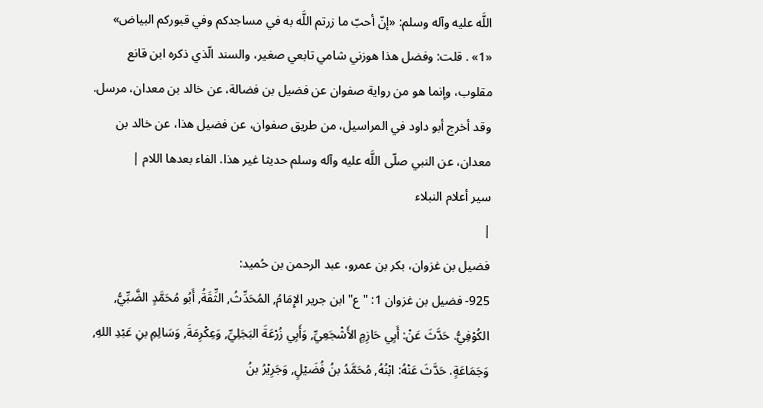اللَّه عليه وآله وسلم: «إنّ أحبّ ما زرتم اللَّه به في مساجدكم وفي قبوركم البياض» «1» . قلت: وفضل هذا هوزني شامي تابعي صغير، والسند الّذي ذكره ابن قانع مقلوب، وإنما هو من رواية صفوان عن فضيل بن فضالة، عن خالد بن معدان، مرسل. وقد أخرج أبو داود في المراسيل، من طريق صفوان، عن فضيل هذا، عن خالد بن معدان، عن النبي صلّى اللَّه عليه وآله وسلم حديثا غير هذا. الفاء بعدها اللام |
سير أعلام النبلاء
|
فضيل بن غزوان، بكر بن عمرو، عبد الرحمن بن حُميد:
925- فضيل بن غزوان 1: "ع" ابن جرير الإِمَامُ, المُحَدِّثُ, الثِّقَةُ, أَبُو مُحَمَّدٍ الضَّبِّيُّ, الكُوْفِيُّ. حَدَّثَ عَنْ: أَبِي حَازِمٍ الأَشْجَعِيِّ, وَأَبِي زُرْعَةَ البَجَلِيِّ, وَعِكْرِمَةَ, وَسَالِمِ بنِ عَبْدِ اللهِ, وَجَمَاعَةٍ. حَدَّثَ عَنْهُ: ابْنُهُ, مُحَمَّدُ بنُ فُضَيْلٍ, وَجَرِيْرُ بنُ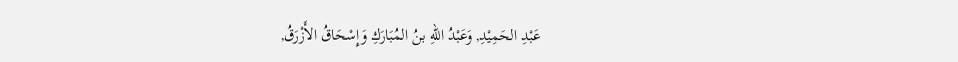عَبْدِ الحَمِيْدِ, وَعَبْدُ اللهِ بنُ المُبَارَكِ وَإِسْحَاقُ الأَزْرَقُ,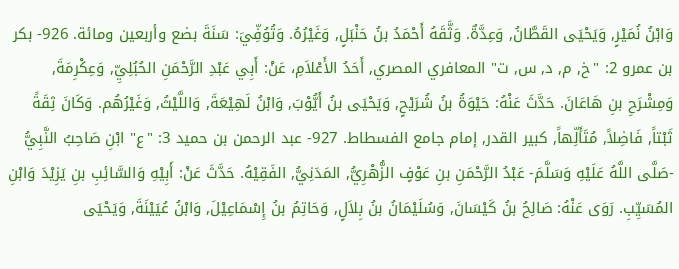وَابْنُ نُمَيْرٍ, وَيَحْيَى القَطَّانُ, وَعِدَّةٌ. وَثَّقَهُ أَحْمَدُ بنُ حَنْبَلٍ, وَغَيْرُهُ. وَتُوُفِّيَ: سَنَةَ بضع وأربعين ومائة. 926- بكر بن عمرو 2: "خ, م, د, س, ت" المعافري المصري, أَحَدُ الأَعْلاَمِ، عَنْ: أَبِي عَبْدِ الرَّحْمَنِ الحُبُلِيِّ, وَعِكْرِمَةَ, وَمِشْرَحِ بنِ هَاعَانَ. حَدَّثَ عَنْهُ: حَيْوَةُ بنُ شُرَيْحٍ, وَيَحْيَى بنُ أَيُّوْبَ, وَابْنُ لَهِيْعَةَ, وَاللَّيْثُ, وَغَيْرُهُم. وَكَانَ ثِقَةً ثَبْتاً, فَاضِلاً, مُتَأَلِّهاً, كبير القدر, إمام جامع الفسطاط. 927- عبد الرحمن بن حميد 3: "ع" ابْنِ صَاحِبُ النَّبِيُّ -صَلَّى اللَّهُ عَلَيْهِ وَسَلَّمَ- عَبْدُ الرَّحْمَنِ بنِ عَوْفٍ الزُّهْرِيُّ, المَدَنِيُّ, الفَقِيْهُ. حَدَّثَ عَنْ: أَبِيْهِ وَالسَّائِبِ بنِ يَزِيْدَ وَابْنِ المُسَيِّبِ. رَوَى عَنْهُ: صَالِحُ بنُ كَيْسَانَ, وَسُلَيْمَانُ بنُ بِلاَلٍ, وَحَاتِمُ بنُ إِسْمَاعِيْلَ, وَابْنُ عُيَيْنَةَ, وَيَحْيَى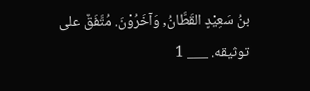بنُ سَعِيْدٍ القَطَّانُ, وَآخَرُوْنَ. مُتَّفَقٌ على توثيقه. ___ 1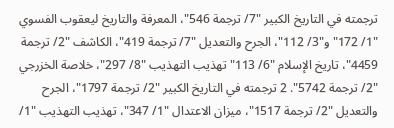ترجمته في التاريخ الكبير "7/ ترجمة 546"، المعرفة والتاريخ ليعقوب الفسوي "1/ 172" و"3/ 112"، الجرح والتعديل "7/ ترجمة 419"، الكاشف "2/ ترجمة 4459"، تاريخ الإسلام "6/ 113" تهذيب التهذيب "8/ 297"، خلاصة الخزرجي "2/ ترجمة 5742". 2 ترجمته في التاريخ الكبير "2/ ترجمة 1797"، الجرح والتعديل "2/ ترجمة 1517"، ميزان الاعتدال "1/ 347"، تهذيب التهذيب "1/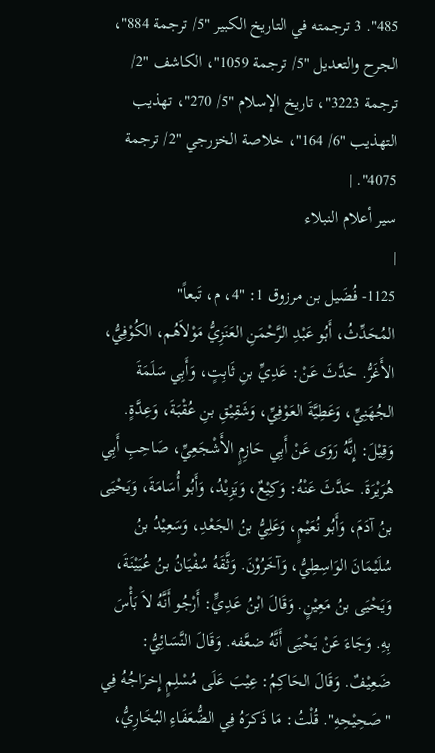485". 3 ترجمته في التاريخ الكبير "5/ ترجمة 884"، الجرح والتعديل "5/ ترجمة 1059"، الكاشف "2/ ترجمة 3223"، تاريخ الإسلام "5/ 270"، تهذيب التهذيب "6/ 164"، خلاصة الخزرجي "2/ ترجمة 4075". |
سير أعلام النبلاء
|
1125- فُضَيل بن مرزوق 1: "4، م، تَبعاً"
المُحَدِّثُ، أَبُو عَبْدِ الرَّحْمَنِ العَنَزِيُّ مَوْلاَهُم، الكُوْفِيُّ، الأَغَرُّ. حَدَّثَ عَنْ: عَدِيِّ بنِ ثَابِتٍ، وَأَبِي سَلَمَةَ الجُهَنِيِّ، وَعَطِيَّةَ العَوْفِيِّ، وَشَقِيْقِ بنِ عُقْبَةَ، وَعِدَّةٍ. وَقِيْلَ: إِنَّهُ رَوَى عَنْ أَبِي حَازِمٍ الأَشْجَعِيِّ، صَاحِبِ أَبِي هُرَيْرَةَ. حَدَّثَ عَنْهُ: وَكِيْعٌ، وَيَزِيْدُ، وَأَبُو أُسَامَةَ، وَيَحْيَى بنُ آدَمَ، وَأَبُو نُعَيْمٍ، وَعَلِيُّ بنُ الجَعْدِ، وَسَعِيْدُ بنُ سُلَيْمَانَ الوَاسِطِيُّ، وَآخَرُوْنَ. وَثَّقَهُ سُفْيَانُ بنُ عُيَيْنَةَ، وَيَحْيَى بنُ مَعِيْنٍ. وَقَالَ ابْنُ عَدِيٍّ: أَرْجُو أَنَّهُ لاَ بَأْسَ بِهِ. وَجَاءَ عَنْ يَحْيَى أَنَّهُ ضعَّفه. وَقَالَ النَّسَائِيُّ: ضَعِيْفٌ. وَقَالَ الحَاكِمُ: عِيْبَ عَلَى مُسْلِمٍ إِخرَاجُهُ فِي "صَحِيْحِهِ". قُلْتُ: مَا ذَكرَهُ فِي الضُّعَفَاءِ البُخَارِيُّ،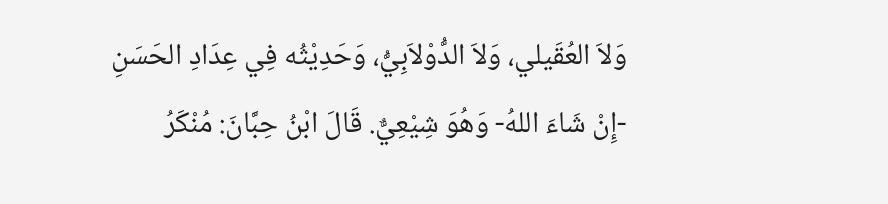وَلاَ العُقَيلي، وَلاَ الدُّوْلاَبِيُّ، وَحَدِيْثُه فِي عِدَادِ الحَسَنِ -إِنْ شَاءَ اللهُ- وَهُوَ شِيْعِيٌّ. قَالَ ابْنُ حِبَّانَ: مُنْكَرُ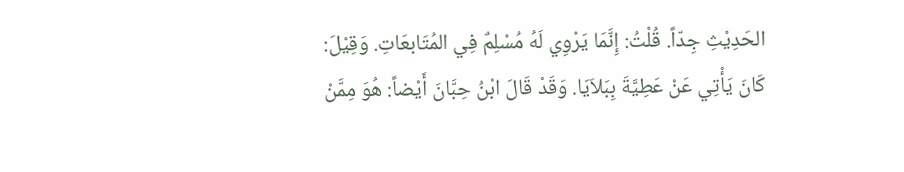الحَدِيْثِ جِدّاً. قُلْتُ: إِنَّمَا يَرْوِي لَهُ مُسْلِمٌ فِي المُتَابعَاتِ. وَقِيْلَ: كَانَ يَأْتِي عَنْ عَطِيَّةَ بِبَلاَيَا. وَقَدْ قَالَ ابْنُ حِبَّانَ أَيْضاً: هُوَ مِمَّنْ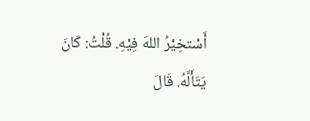أَسْتخِيْرُ اللهَ فِيْهِ. قُلْتُ: كَانَ يَتَأَلَّهُ. قَالَ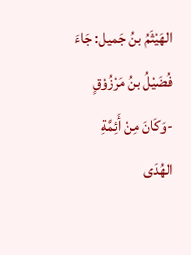الهَيْثَمُ بنُ جَميل: جَاءَ فُضَيْلُ بنُ مَرْزُوْقٍ -وَكَانَ مِنْ أَئِمَّةِ الهُدَى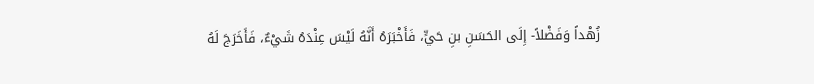زُهْداً وَفَضْلاً- إِلَى الحَسَنِ بنِ حَيٍّ، فَأَخْبَرَهُ أَنَّهُ لَيْسَ عِنْدَهُ شَيْءٌ، فَأَخَرَجَ لَهُ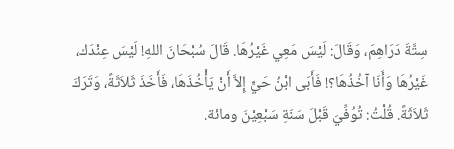سِتَّةَ دَرَاهِمَ، وَقَالَ: لَيْسَ مَعِي غَيْرُهَا. قَالَ سُبْحَانَ اللهِ! لَيْسَ عِنْدَك، غَيْرُهَا وَأَنَا آخُذُهَا؟! فَأَبَى ابْنُ حَيٍّ إِلاَّ أَنْ يَأْخُذَهَا، فَأَخَذَ ثَلاَثَةً، وَتَرَكَ ثَلاَثَةً. قُلْتُ: تُوُفِّيَ قَبْلَ سَنَةِ سَبْعِيْنَ ومائة.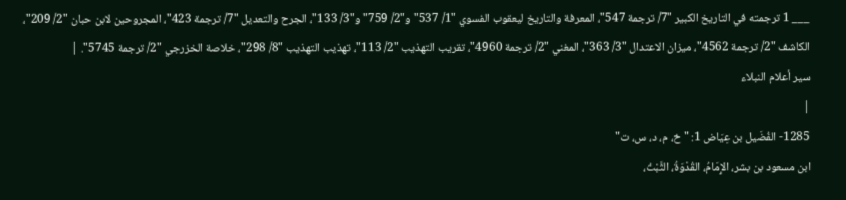___ 1 ترجمته في التاريخ الكبير "7/ ترجمة 547"، المعرفة والتاريخ ليعقوب الفسوي "1/ 537" و"2/ 759" و"3/ 133"، الجرح والتعديل "7/ ترجمة 423"، المجروحين لابن حبان "2/ 209"، الكاشف "2/ ترجمة 4562"، ميزان الاعتدال "3/ 363"، المغني "2/ ترجمة 4960"، تقريب التهذيب "2/ 113"، تهذيب التهذيب "8/ 298"، خلاصة الخزرجي "2/ ترجمة 5745". |
سير أعلام النبلاء
|
1285- الفُضَيل بن عِيَاض 1: "خ، م، د، س، ت"
ابن مسعود بن بشر، الإِمَامُ، القُدْوَةُ، الثَّبْتُ،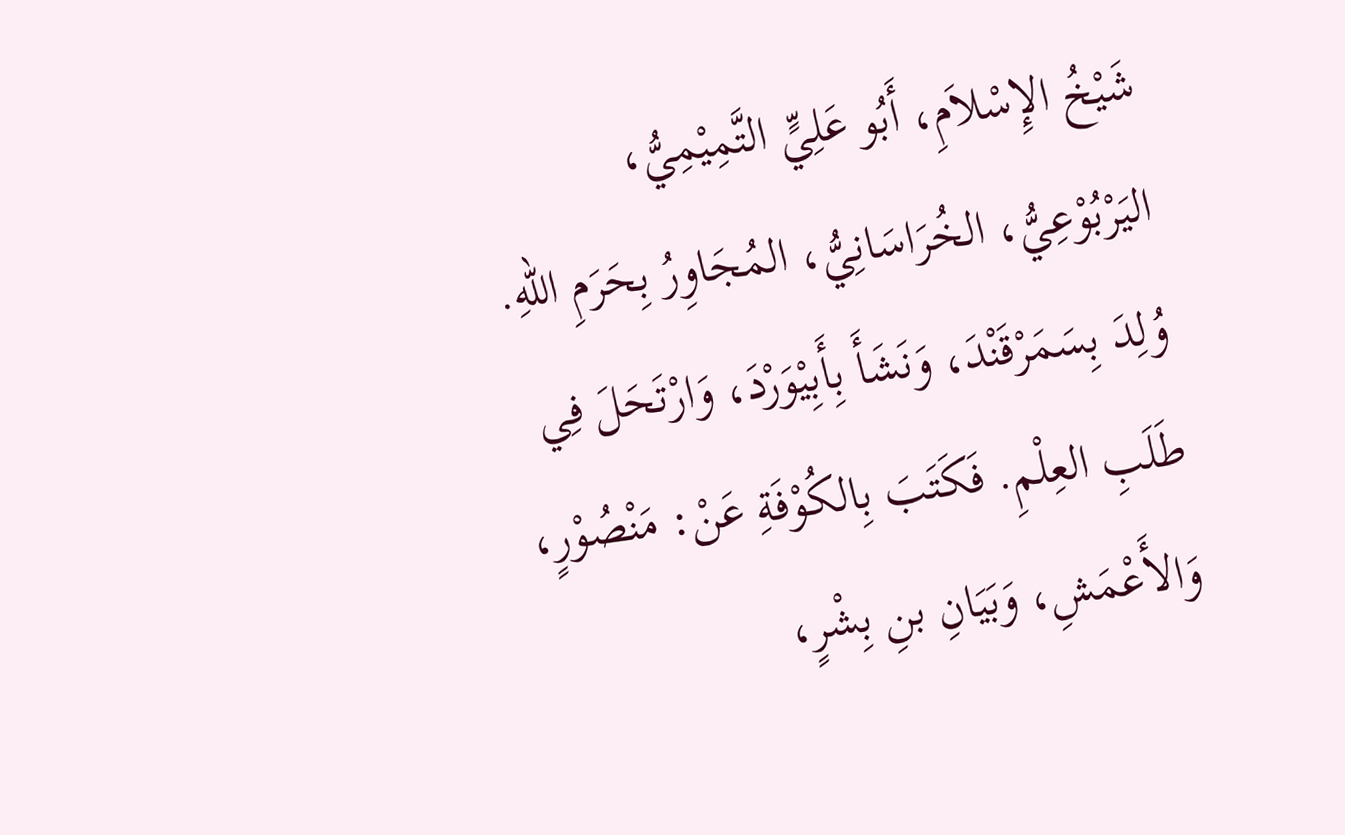شَيْخُ الإِسْلاَمِ، أَبُو عَلِيٍّ التَّمِيْمِيُّ، اليَرْبُوْعِيُّ، الخُرَاسَانِيُّ، المُجَاوِرُ بِحَرَمِ اللهِ. وُلِدَ بِسَمَرْقَنْدَ، وَنَشَأَ بِأَبِيْوَرْدَ، وَارْتَحَلَ فِي طَلَبِ العِلْمِ. فَكَتَبَ بِالكُوْفَةِ عَنْ: مَنْصُوْرٍ، وَالأَعْمَشِ، وَبَيَانِ بنِ بِشْرٍ،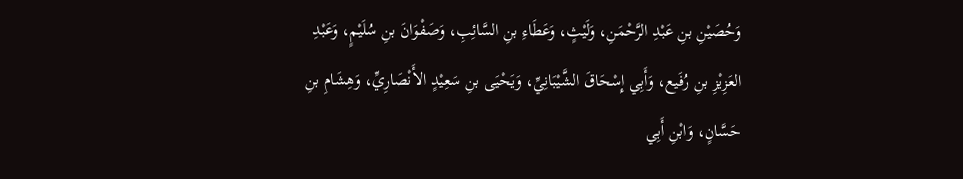وَحُصَيْنِ بنِ عَبْدِ الرَّحْمَنِ، وَلَيْثٍ، وَعَطَاءِ بنِ السَّائِبِ، وَصَفْوَانَ بنِ سُلَيْمٍ، وَعَبْدِ العَزِيْزِ بنِ رُفَيع، وَأَبِي إِسْحَاقَ الشَّيْبَانِيِّ، وَيَحْيَى بنِ سَعِيْدٍ الأَنْصَارِيِّ، وَهِشَامِ بنِ حَسَّانٍ، وَابْنِ أَبِي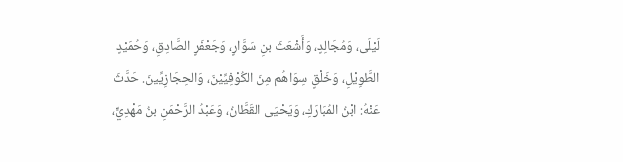لَيْلَى، وَمُجَالِدٍ، وَأَشْعَثَ بنِ سَوَّارٍ، وَجَعْفَرٍ الصَّادِقِ، وَحُمَيْدٍ الطَّوِيْلِ، وَخَلْقٍ سِوَاهُم مِنَ الكُوْفِيِّيْنَ، وَالحِجَازِيِّينَ. حَدَّثَ عَنْهُ: ابْنُ المُبَارَكِ، وَيَحْيَى القَطَّانُ، وَعَبْدُ الرَّحْمَنِ بنُ مَهْدِيٍّ،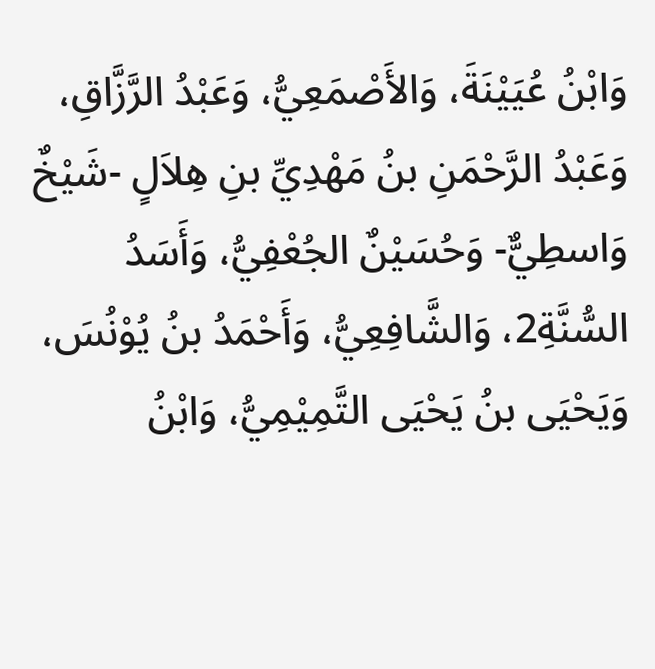وَابْنُ عُيَيْنَةَ، وَالأَصْمَعِيُّ، وَعَبْدُ الرَّزَّاقِ، وَعَبْدُ الرَّحْمَنِ بنُ مَهْدِيِّ بنِ هِلاَلٍ -شَيْخٌ وَاسطِيٌّ- وَحُسَيْنٌ الجُعْفِيُّ، وَأَسَدُ السُّنَّةِ2، وَالشَّافِعِيُّ، وَأَحْمَدُ بنُ يُوْنُسَ، وَيَحْيَى بنُ يَحْيَى التَّمِيْمِيُّ، وَابْنُ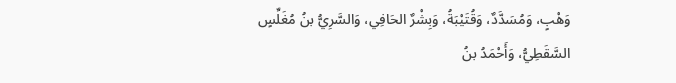وَهْبٍ، وَمُسَدَّدٌ، وَقُتَيْبَةُ، وَبِشْرٌ الحَافِي، وَالسَّرِيُّ بنُ مُغَلِّسٍ السَّقَطِيُّ، وَأَحْمَدُ بنُ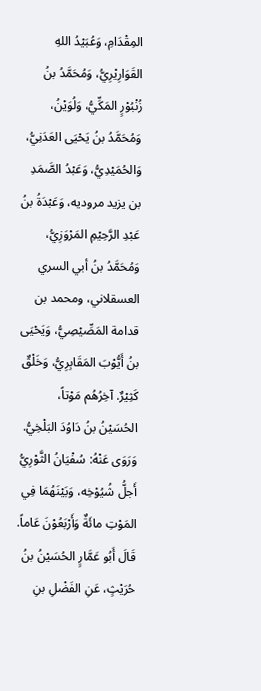المِقْدَامِ، وَعُبَيْدُ اللهِ القَوَارِيْرِيُّ، وَمُحَمَّدُ بنُ زُنْبُوْرٍ المَكِّيُّ، وَلُوَيْنُ، وَمُحَمَّدُ بنُ يَحْيَى العَدَنِيُّ، وَالحُمَيْدِيُّ، وَعَبْدُ الصَّمَدِ بن يزيد مروديه، وَعَبْدَةُ بنُ عَبْدِ الرَّحِيْمِ المَرْوَزِيُّ، وَمُحَمَّدُ بنُ أبي السري العسقلاني، ومحمد بن قدامة المَصِّيْصِيُّ، وَيَحْيَى بنُ أَيُّوْبَ المَقَابِرِيُّ، وَخَلْقٌ كَثِيْرٌ. آخِرُهُم مَوْتاً، الحُسَيْنُ بنُ دَاوُدَ البَلْخِيُّ. وَرَوَى عَنْهُ: سُفْيَانُ الثَّوْرِيُّ أَجلُّ شُيُوْخِه، وَبَيْنَهُمَا فِي المَوْتِ مائَةٌ وَأَرْبَعُوْنَ عَاماً. قَالَ أَبُو عَمَّارٍ الحُسَيْنُ بنُ حُرَيْثٍ، عَنِ الفَضْلِ بنِ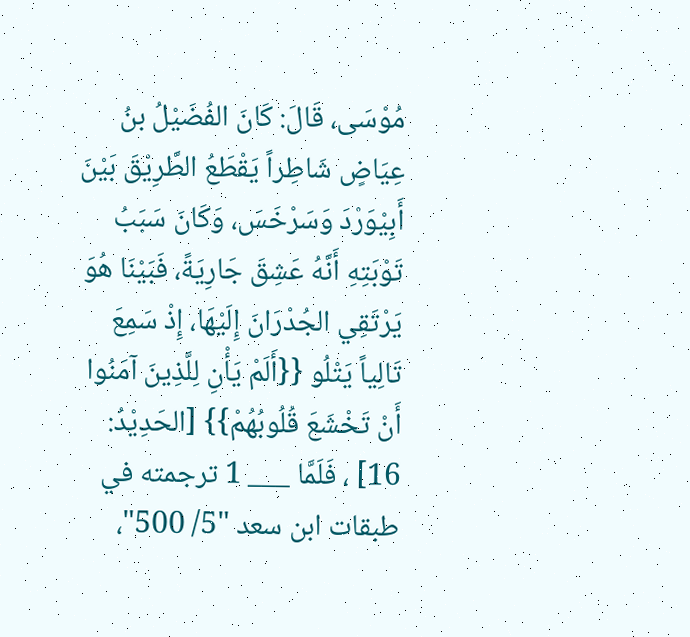مُوْسَى، قَالَ: كَانَ الفُضَيْلُ بنُ عِيَاضٍ شَاطِراً يَقْطَعُ الطَّرِيْقَ بَيْنَ أَبِيْوَرْدَ وَسَرْخَسَ، وَكَانَ سَبَبُ تَوْبَتِهِ أَنَّهُ عَشِقَ جَارِيَةً، فَبَيْنَا هُوَ يَرْتَقِي الجُدْرَانَ إِلَيْهَا، إِذْ سَمِعَ تَالِياً يَتْلُو {{أَلَمْ يَأْنِ لِلَّذِينَ آمَنُوا أَنْ تَخْشَعَ قُلُوبُهُمْ}} [الحَدِيْدُ: 16] ، فَلَمَّا ___ 1 ترجمته في طبقات ابن سعد "5/ 500"،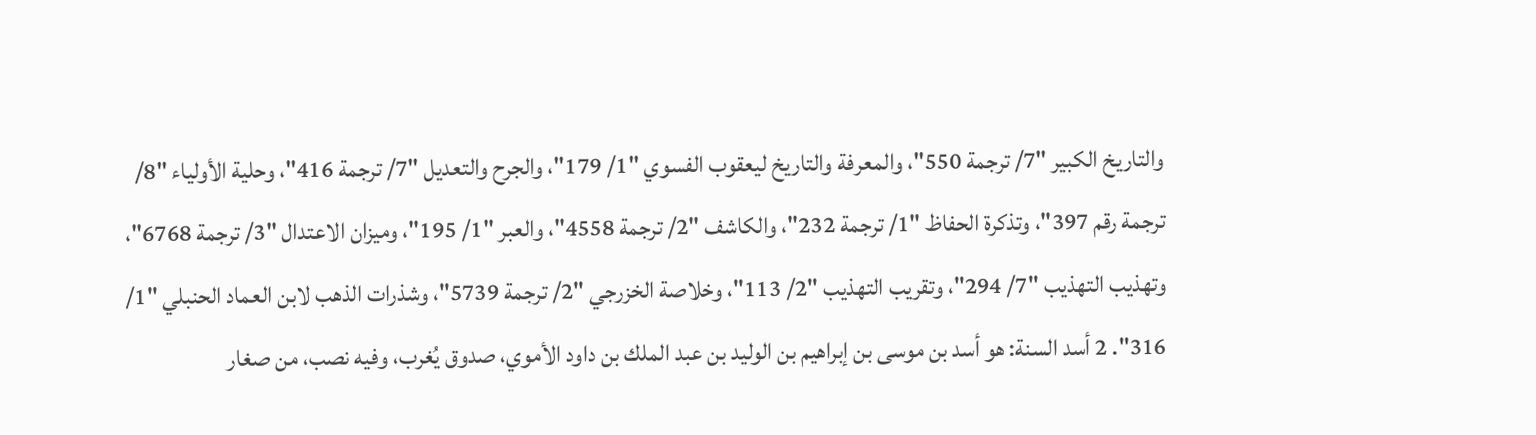والتاريخ الكبير "7/ ترجمة 550"، والمعرفة والتاريخ ليعقوب الفسوي "1/ 179"، والجرح والتعديل "7/ ترجمة 416"، وحلية الأولياء "8/ ترجمة رقم 397"، وتذكرة الحفاظ "1/ ترجمة 232"، والكاشف "2/ ترجمة 4558"، والعبر "1/ 195"، وميزان الاعتدال "3/ ترجمة 6768"، وتهذيب التهذيب "7/ 294"، وتقريب التهذيب "2/ 113"، وخلاصة الخزرجي "2/ ترجمة 5739"، وشذرات الذهب لابن العماد الحنبلي "1/ 316". 2 أسد السنة: هو أسد بن موسى بن إبراهيم بن الوليد بن عبد الملك بن داود الأموي، صدوق يُغرب، وفيه نصب، من صغار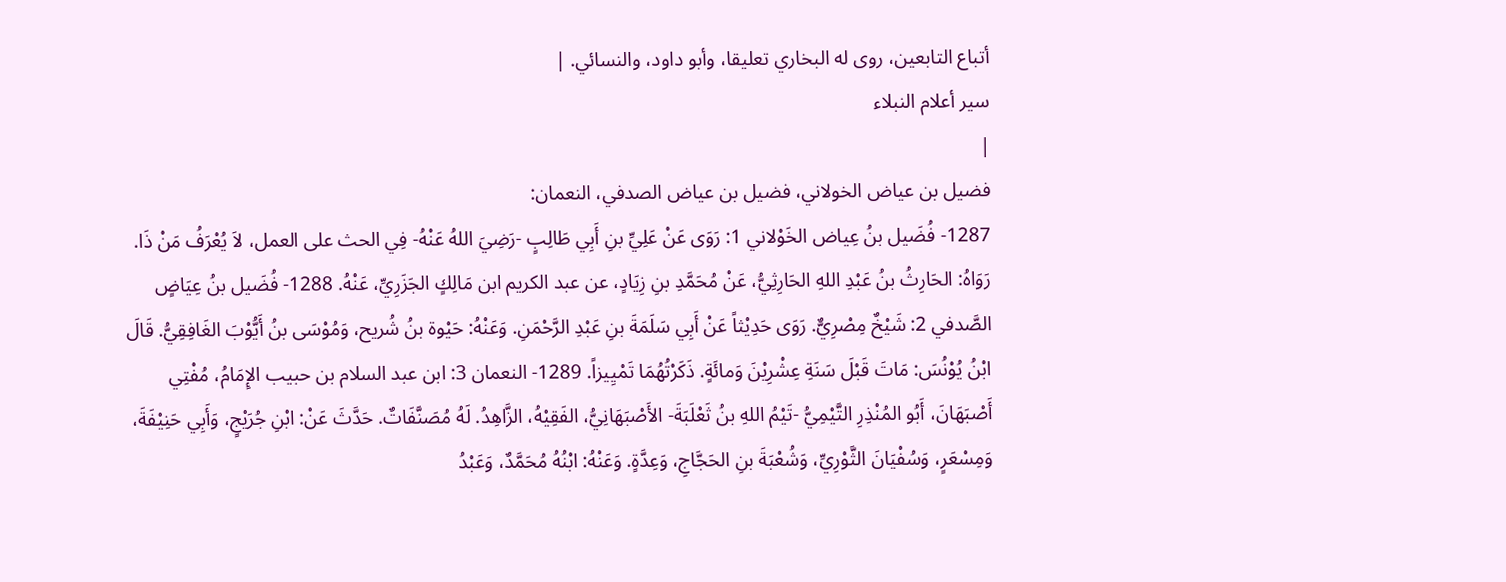أتباع التابعين، روى له البخاري تعليقا، وأبو داود، والنسائي. |
سير أعلام النبلاء
|
فضيل بن عياض الخولاني، فضيل بن عياض الصدفي، النعمان:
1287- فُضَيل بنُ عِياض الخَوْلاني 1: رَوَى عَنْ عَلِيِّ بنِ أَبِي طَالِبٍ -رَضِيَ اللهُ عَنْهُ- فِي الحث على العمل، لاَ يُعْرَفُ مَنْ ذَا. رَوَاهُ: الحَارِثُ بنُ عَبْدِ اللهِ الحَارِثِيُّ، عَنْ مُحَمَّدِ بنِ زِيَادٍ، عن عبد الكريم ابن مَالِكٍ الجَزَرِيِّ، عَنْهُ. 1288- فُضَيل بنُ عِيَاضٍ الصَّدفي 2: شَيْخٌ مِصْرِيٌّ. رَوَى حَدِيْثاً عَنْ أَبِي سَلَمَةَ بنِ عَبْدِ الرَّحْمَنِ. وَعَنْهُ: حَيْوة بنُ شُريح، وَمُوْسَى بنُ أَيُّوْبَ الغَافِقِيُّ. قَالَ ابْنُ يُوْنُسَ: مَاتَ قَبْلَ سَنَةِ عِشْرِيْنَ وَمائَةٍ. ذَكَرْتُهُمَا تَمْيِيزاً. 1289- النعمان 3: ابن عبد السلام بن حبيب الإِمَامُ، مُفْتِي أَصْبَهَانَ، أَبُو المُنْذِرِ التَّيْمِيُّ -تَيْمُ اللهِ بنُ ثَعْلَبَةَ- الأَصْبَهَانِيُّ، الفَقِيْهُ، الزَّاهِدُ. لَهُ مُصَنَّفَاتٌ. حَدَّثَ عَنْ: ابْنِ جُرَيْجٍ، وَأَبِي حَنِيْفَةَ، وَمِسْعَرٍ، وَسُفْيَانَ الثَّوْرِيِّ، وَشُعْبَةَ بنِ الحَجَّاجِ، وَعِدَّةٍ. وَعَنْهُ: ابْنُهُ مُحَمَّدٌ، وَعَبْدُ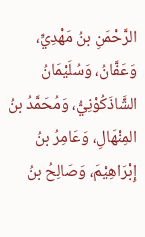الرَّحْمَنِ بنُ مَهْدِيٍّ، وَعَفَّانُ، وَسُلَيْمَانُ الشَّاذَكُوْنِيُّ، وَمُحَمَّدُ بنُ المِنْهَالِ، وَعَامِرُ بنُ إِبْرَاهِيْمَ، وَصَالِحُ بنُ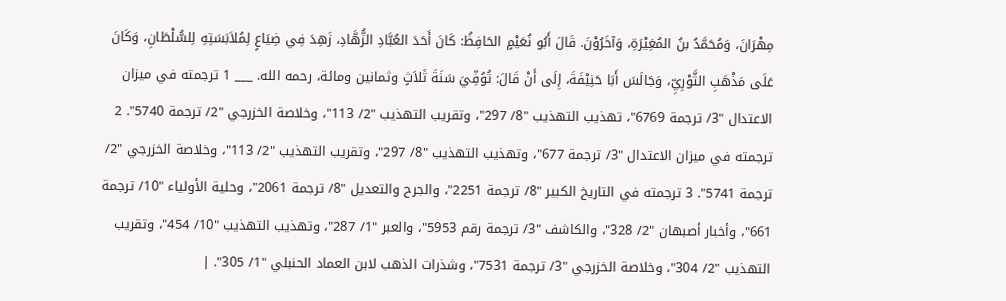مِهْرَانَ، وَمُحَمَّدُ بنُ المُغِيْرَةِ، وَآخَرُوْنَ. قَالَ أَبُو نُعَيْمٍ الحَافِظُ: كَانَ أَحَدَ العُبَّادِ الزُّهَّادِ، زَهِدَ فِي ضِيَاعٍ لِمُلاَبَسَتِهِ لِلسُّلْطَانِ، وَكَانَ عَلَى مَذْهَبِ الثَّوْرِيِّ، وَجَالَسَ أَبَا حَنِيْفَةَ، إِلَى أَنْ قَالَ: تُوُفِّيَ سَنَةَ ثَلاَثٍ وثمانين ومائة، رحمه الله. ___ 1 ترجمته في ميزان الاعتدال "3/ ترجمة 6769"، تهذيب التهذيب "8/ 297"، وتقريب التهذيب "2/ 113"، وخلاصة الخزرجي "2/ ترجمة 5740". 2 ترجمته في ميزان الاعتدال "3/ ترجمة 677"، وتهذيب التهذيب "8/ 297"، وتقريب التهذيب "2/ 113"، وخلاصة الخزرجي "2/ ترجمة 5741". 3 ترجمته في التاريخ الكبير "8/ ترجمة 2251"، والجرح والتعديل "8/ ترجمة 2061"، وحلية الأولياء "10/ ترجمة 661"، وأخبار أصبهان "2/ 328"، والكاشف "3/ ترجمة رقم 5953"، والعبر "1/ 287"، وتهذيب التهذيب "10/ 454"، وتقريب التهذيب "2/ 304"، وخلاصة الخزرجي "3/ ترجمة 7531"، وشذرات الذهب لابن العماد الحنبلي "1/ 305". |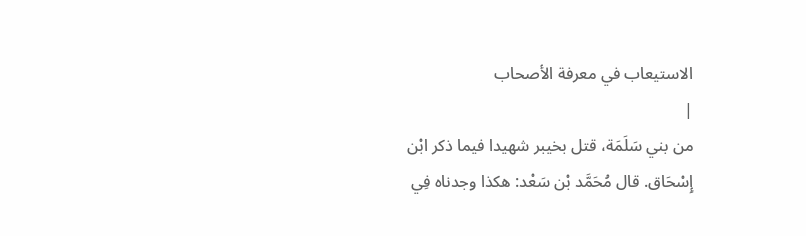الاستيعاب في معرفة الأصحاب
|
من بني سَلَمَة، قتل بخيبر شهيدا فيما ذكر ابْن إِسْحَاق. قال مُحَمَّد بْن سَعْد: هكذا وجدناه فِي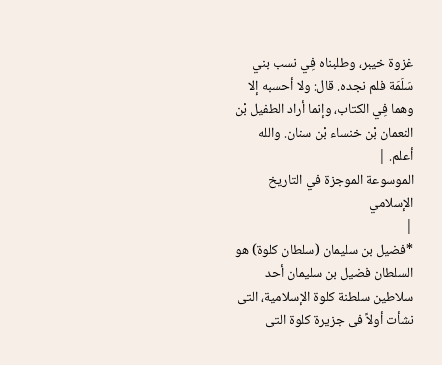غزوة خيبر، وطلبناه فِي نسب بني سَلَمَة فلم نجده. قال: ولا أحسبه إلا وهما فِي الكتاب، وإنما أراد الطفيل بْن النعمان بْن خنساء بْن سنان. والله أعلم. |
الموسوعة الموجزة في التاريخ الإسلامي
|
*فضيل بن سليمان (سلطان كلوة) هو السلطان فضيل بن سليمان أحد سلاطين سلطنة كلوة الإسلامية، التى نشأت أولاً فى جزيرة كلوة التى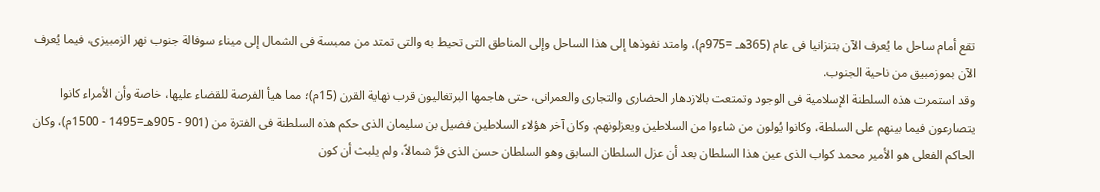تقع أمام ساحل ما يُعرف الآن بتنزانيا فى عام (365هـ =975م)، وامتد نفوذها إلى هذا الساحل وإلى المناطق التى تحيط به والتى تمتد من ممبسة فى الشمال إلى ميناء سوفالة جنوب نهر الزمبيزى، فيما يُعرف الآن بموزمبيق من ناحية الجنوب.
وقد استمرت هذه السلطنة الإسلامية فى الوجود وتمتعت بالازدهار الحضارى والتجارى والعمرانى، حتى هاجمها البرتغاليون قرب نهاية القرن (15م)؛ مما هيأ الفرصة للقضاء عليها، خاصة وأن الأمراء كانوا يتصارعون فيما بينهم على السلطة، وكانوا يُولون من شاءوا من السلاطين ويعزلونهم. وكان آخر هؤلاء السلاطين فضيل بن سليمان الذى حكم هذه السلطنة فى الفترة من (901 - 905هـ=1495 - 1500م)، وكان الحاكم الفعلى هو الأمير محمد كواب الذى عين هذا السلطان بعد أن عزل السلطان السابق وهو السلطان حسن الذى فرَّ شمالاً، ولم يلبث أن كون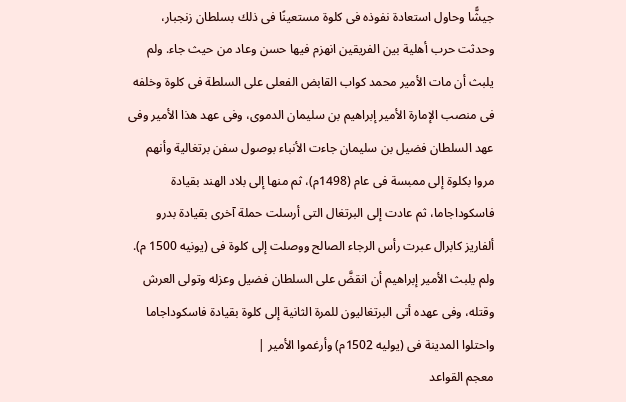جيشًّا وحاول استعادة نفوذه فى كلوة مستعينًا فى ذلك بسلطان زنجبار، وحدثت حرب أهلية بين الفريقين انهزم فيها حسن وعاد من حيث جاء. ولم يلبث أن مات الأمير محمد كواب القابض الفعلى على السلطة فى كلوة وخلفه فى منصب الإمارة الأمير إبراهيم بن سليمان الدموى، وفى عهد هذا الأمير وفى عهد السلطان فضيل بن سليمان جاءت الأنباء بوصول سفن برتغالية وأنهم مروا بكلوة إلى ممبسة فى عام (1498م)، ثم منها إلى بلاد الهند بقيادة فاسكوداجاما، ثم عادت إلى البرتغال التى أرسلت حملة آخرى بقيادة بدرو ألفاريز كابرال عبرت رأس الرجاء الصالح ووصلت إلى كلوة فى (يونيه 1500 م). ولم يلبث الأمير إبراهيم أن انقضَّ على السلطان فضيل وعزله وتولى العرش وقتله، وفى عهده أتى البرتغاليون للمرة الثانية إلى كلوة بقيادة فاسكوداجاما واحتلوا المدينة فى (يوليه 1502م) وأرغموا الأمير |
معجم القواعد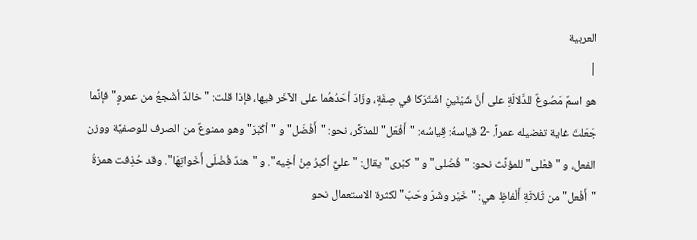العربية
|
هو اسمٌ مَصُوغٌ للدَّلالَةِ على أنَّ شَيْئَينِ اشْتَرَكا في صِفَةٍ، وزَادَ أحَدُهُما على الآخَر فيها، فإذا قلت: "خالدٌ أشْجعُ من عمروٍ" فإنَّما جَعَلتَ غاية تفضيله عمراً. -2 قياسهُ: قِياسُه: "أَفْعَل" للمذكَّر، نحو: "أَفْضَل" و "أكْبَرَ" وهو ممنوعٌ من الصرف للوصفيَّة ووزن الفعل، و "فعْلى" للمؤنَّث نحو: "فُضْلى" و "كبْرى" يقال: "عليٌّ أكبرُ مِنْ أخِيه". و "هندٌ فُضْلَى أَخَواتِهَا". وقد حُذِفت همزةُ "أَفْعل" من ثَلاثَةِ أَلْفاظٍ هي: "خَيْر وشَرّ وحَبّ" لكثرة الاستعمال نحو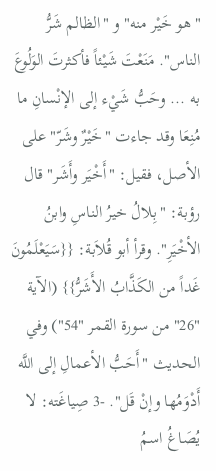"هو خَيْر منه" و "الظالم شَرُّ الناس". مَنَعْتَ شَيْئاً فأكثرتَ الوَلُوعَ به ... وحَبُّ شَيْء إلى الإنْسانِ ما مُنِعَا وقد جاءت "خَيْرٌ وشَرّ" على الأصل، فقيل: "أَخْيَر وأَشَر" قال رؤبة: "بِلالُ خيرُ الناسِ وابنُ الأخْيَرِ". وقرأ أبو قُلاَبة: {{سَيَعْلَمُونَ غَداً من الكَذَّابُ الأَشَرُّ}} (الآية "26" من سورة القمر "54") وفي الحديث "أَحَبُّ الأعمالِ إلى اللَّه أَدْوَمُها وإنْ قَل". -3 صِياغَته: لا يُصَاغُ اسمُ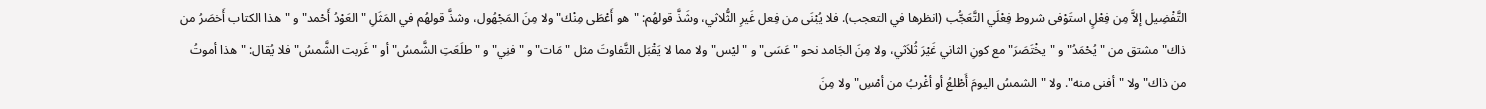التَّفْضِيل إلاَّ مِن فِعْلٍ استَوْفى شروط فِعْلَي التَّعَجُّب (انظرها في التعجب). فلا يُبْنَى من فِعل غَيرِ الثُّلاثي، وشَذَّ قولهُم: "هو أَعْطَى مِنْك" ولا مِنَ المَجْهُول، وشذَّ قولهُم في المَثَلِ "العَوْدُ أَحْمد" و "هذا الكتاب أَخصَرُ من ذاك" مشتق من "يُحْمَدُ" و "يخْتَصَرَ" مع كونِ الثاني غَيْرَ ثُلاَثي، ولا مِنَ الجَامد نحو "عَسَى" و "ليْس" ولا مما لا يَقْبَل التَّفاوتَ مثل "مَات" و "فنِي" و "طلَعَتِ الشَّمسُ" أو "غَربت الشَّمسُ" فلا يُقال: "هذا أموتُ من ذاك" ولا "أفنى منه". ولا "الشمسُ اليومَ أَطْلعُ أو أغْربُ من أمْسِ" ولا مِنَ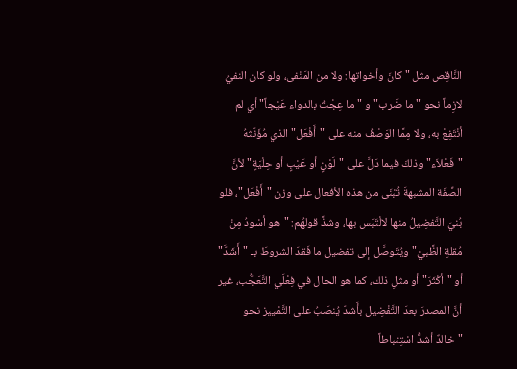النَّاقِص مثل "كانَ وأخواتها: ولا من المَنْفى، ولو كان النفيُ لازِماً نحو "ما ضَرب" و "ما عِجْتُ بالدواء عَيْجاً" أي لم أنْتَفِعْ به، ولا مِمَّا الوَصْفُ منه على "أَفْعَل" الذي مُؤَنّثهُ "فَعْلاَء" وذلكَ فيما دَلَّ على "لَوْنٍ أو عَيْبٍ أو حِلْيَةٍ" لأنَّ الصِّفَة المشبهةَ تُبْنَى من هذه الأفعال على وزن "أَفْعَل"، فلو بُنيَ التَّفضِيلُ منها لالْتَبَس بها، وشذَّ قولهُم: "هو أسْودُ مِنْ مُقلةِ الظَّبيْ" ويُتَوصَّل إلى تفضيل ما فَقدَ الشروطَ بـ "أَشَدَّ" أو "أكْثَرَ" أو مثلِ ذلك، كما هو الحال في فِعْلَي التَّعَجُّب، غير أنَّ المصدرَ بعدَ التَّفْضِيل بأَشدّ يُنصَبُ على التَّمْييز نحو "خالدٌ أشدُّ اسْتِنباطاً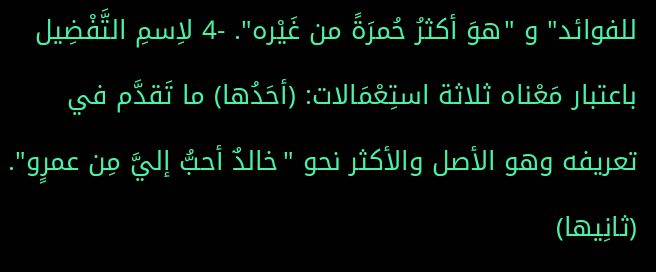للفوائد" و "هوَ أكثرُ حُمرَةً من غَيْره". -4 لاِسمِ التَّفْضِيل باعتبار مَعْناه ثلاثة استِعْمَالات: (أحَدُها) ما تَقدَّم في تعريفه وهو الأصل والأكثر نحو "خالدٌ أحبُّ إليَّ مِن عمرٍو". (ثانِيها)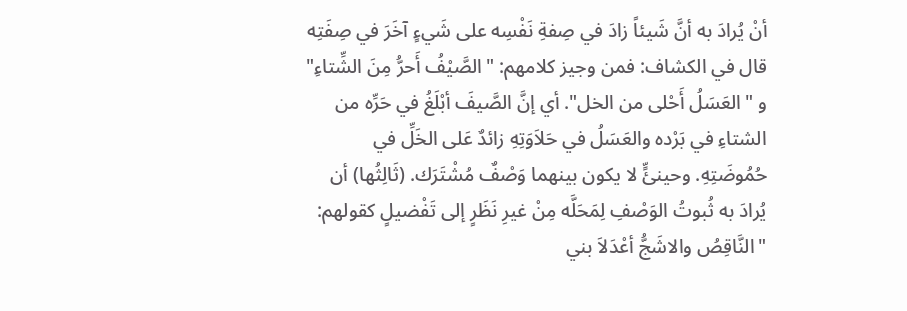أنْ يُرادَ به أنَّ شَيئاً زادَ في صِفةِ نَفْسِه على شَيءٍ آخَرَ في صِفَتِه قال في الكشاف: فمن وجيز كلامهم: "الصَّيْفُ أَحرُّ مِنَ الشِّتاءِ" و "العَسَلُ أَحْلى من الخل". أي إنَّ الصَّيفَ أبْلَغُ في حَرِّه من الشتاءِ في بَرْده والعَسَلُ في حَلاَوَتِهِ زائدٌ عَلى الخَلِّ في حُمُوضَتِهِ. وحينئٍّ لا يكون بينهما وَصْفٌ مُشْتَرَك. (ثَالِثُها) أن يُرادَ به ثُبوتُ الوَصْفِ لِمَحَلَّه مِنْ غيرِ نَظَرٍ إلى تَفْضيلٍ كقولهم: "النَّاقِصُ والاشَجُّ أعْدَلاَ بني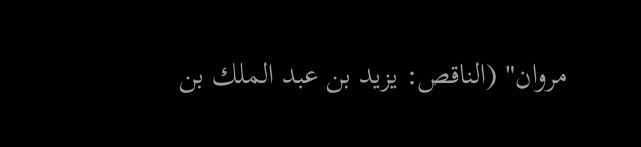مروان" (الناقص: يزيد بن عبد الملك بن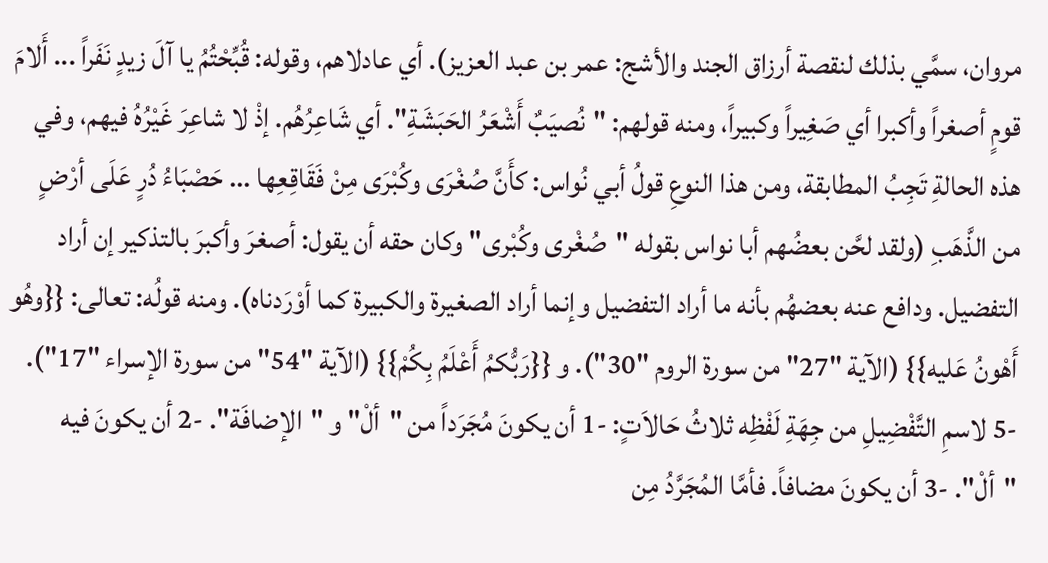مروان، سمَّي بذلك لنقصة أرزاق الجند والأشج: عمر بن عبد العزيز). أي عادلاهم، وقوله: قُبِّحْتُمُ يا آلَ زيدٍ نَفَراً ... أَلامَ قومٍ أصغراً وأكبرا أي صَغِيراً وكبيراً، ومنه قولهم: "نُصيَبٌ أَشْعَرُ الحَبَشَةِ". أي شَاعِرُهُم. إذْ لا شاعِرَ غَيْرُهُ فيهم، وفي هذه الحالةِ تَجِبُ المطابقة، ومن هذا النوعِ قولُ أبي نُواس: كأَنَّ صُغْرَى وكُبْرَى مِنْ فَقَاقِعِها ... حَصْبَاءُ دُرٍ عَلَى أرْضٍ من الذَّهَبِ (ولقد لحَّن بعضُهم أبا نواس بقوله "صُغْرى وكُبْرى" وكان حقه أن يقول: أصغرَ وأكبرَ بالتذكير إن أراد التفضيل. ودافع عنه بعضهُم بأنه ما أراد التفضيل وإنما أراد الصغيرة والكبيرة كما أوْرَدناه). ومنه قولُه: تعالى: {{وهُو أَهْونُ عَليه}} (الآية "27" من سورة الروم "30"). و {{رَبُّكمُ أَعْلَمُ بِكُمْ}} (الآية "54" من سورة الإسراء "17"). -5 لاسمِ التَّفْضِيلِ من جِهَةِ لَفْظِه ثلاثُ حَالاَتٍ: -1 أن يكونَ مُجَرَداً من "ألْ" و "الإضافَة". -2 أن يكونَ فيه "ألْ". -3 أن يكونَ مضافاً. فأمَّا المُجَرَّدُ مِن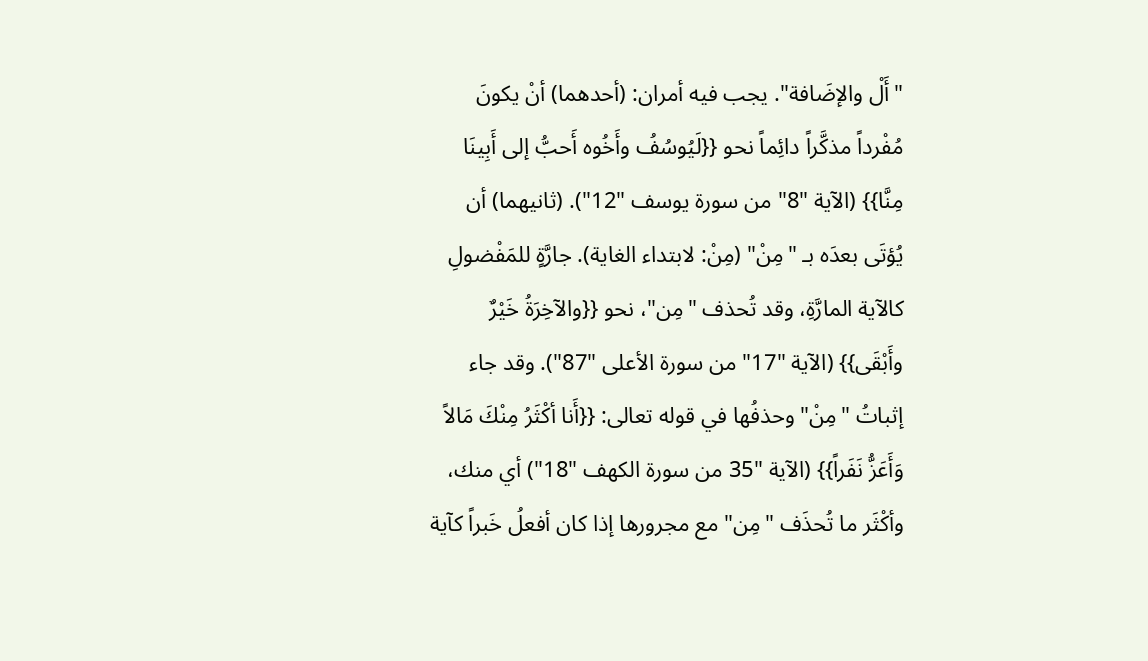"أَلْ والإضَافة". يجب فيه أمران: (أحدهما) أنْ يكونَ مُفْرداً مذكَّراً دائِماً نحو {{لَيُوسُفُ وأَخُوه أَحبُّ إلى أَبِينَا مِنَّا}} (الآية "8" من سورة يوسف "12"). (ثانيهما) أن يُؤتَى بعدَه بـ "مِنْ" (مِنْ: لابتداء الغاية). جارَّةٍ للمَفْضولِ كالآية المارَّةِ، وقد تُحذف "مِن"، نحو {{والآخِرَةُ خَيْرٌ وأَبْقَى}} (الآية "17" من سورة الأعلى "87"). وقد جاء إثباتُ "مِنْ" وحذفُها في قوله تعالى: {{أَنا أكْثَرُ مِنْكَ مَالاً وَأَعَزُّ نَفَراً}} (الآية "35 من سورة الكهف "18") أي منك، وأكْثَر ما تُحذَف "مِن" مع مجرورها إذا كان أفعلُ خَبراً كآية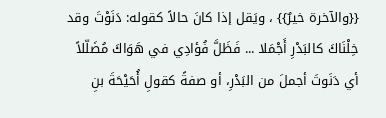{{والآخرة خيرٌ}} ، ويَقل إذا كانَ حالاً كقوله: دَنَوْتَ وقد خِلْنَاكَ كالبَدْرِ أَجْمَلا ... فَظَلَّ فُؤادِي في هَوَاكَ مُضَلّلاً أي دَنَوتَ أجملَ من البَدْرِ، أو صفةً كقولِ أُحَيْحَةَ بنِ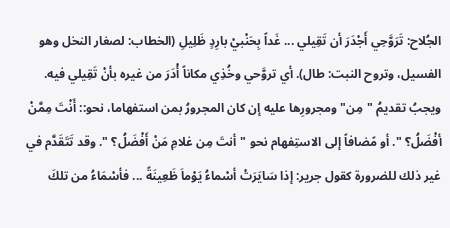الجُلاح: تَرَوَّحِي أَجْدَرَ أن تَقِيلي ... غَداً بِحَنْبيْ بارِدٍ ظَلِيلِ (الخطاب: لصغار النخل وهو الفسيل، وتروح النبت: طال). أي تروَّحي وخُذِي مكاناً أْدَرَ من غيره بأنْ تَقِيلي فيه. ويجبُ تقديمُ "مِن" ومجرورِها عليه إن كان المجرورُ بمن استفهاما، نحو:: أَنْتَ مِمَّنْ أفْضَلُ؟ ". أو مًضافاً إلى الاستِفهام نحو "أنتَ مِن غلامِ مَنْ أَفْضَلُ؟ ". وقد تَتَقَدَّم في غير ذلك للضرورة كقول جرير: إذا سَايَرَتْ أسْماءُ يَوْماَ ظَعِينَةً ... فأسْمَاءُ من تلكَ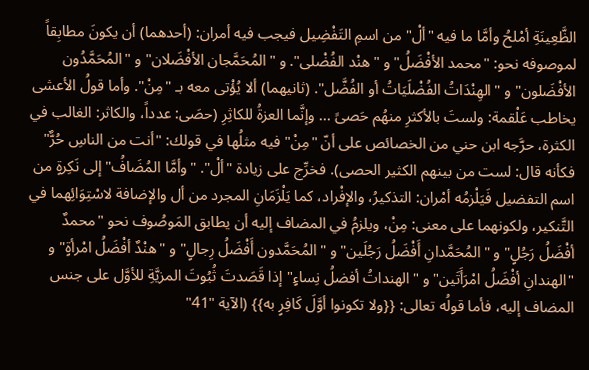الظَّعِينَةِ أمْلحُ وأمَّا ما فيه "ألْ" من اسمِ التَفْضِيل فيجب فيه أمران: (أحدهما) أن يكونَ مطابِقاً لموصوفه نحو: "محمد الأفْضَلُ" و "هنْد الفُضْلى". و "المُحَمَّجان الأفْضَلان" و "المُحَمَّدُون الأفْضَلون" و "الهِنْدَاتُ الفُضْلَيَاتُ أو الفُضَّل". (ثانيهما) ألا يُؤْتى معه بـ "مِنْ". وأما قولُ الأعشى يخاطب عَلْقمة: ولستَ بالأكثرِ منهُم حَصىً ... وإنَّما العزةُ للكاثِرِ (حصَى: عدداً، والكاثر: الغالب في الكثرة، حرَّجه ابن حني من الخصائص على أنّ "مِنْ" فيه مثلُها في قولك: "أنت من الناسِ حُرٌّ" فكأنه قال: لست من بينهم الكثير الحصى). فخرِّج على زيادة "ألْ". "وأمَّا المُضَافُ" إلى نَكِرةٍ من اسم التفضيل فَيَلْزمُه أمْران: التذكيرُ، والإفْراد، كما يَلْزَمَانِ المجرد من أل والإضافة لاسْتِوَائِهما في التَّنكير، ولكونهما على معنى: مِنْ، ويلزمُ في المضاف إليه أن يطابق المَوصُوف نحو "محمدٌ أفْضَلُ رَجُلٍ" و "المُحَمَّدانِ أَفْضَلُ رَجُلَين" و "المُحَمَّدون أَفْضَلُ رِجالٍ" و "هنْدٌ أفْضَلُ امْرأةٍ" و "الهندانِ أفْضَلُ امْرَأَتَين" و "الهنداتُ أفضلُ نِساءٍ" إذا قَصَدتَ ثُبُوتَ المزيَّةِ للأوَّل على جنس المضاف إليه، فأما قولُه تعالى: {{ولا تكونوا أوَّلَ كَافِرٍ به}} (الآية "41"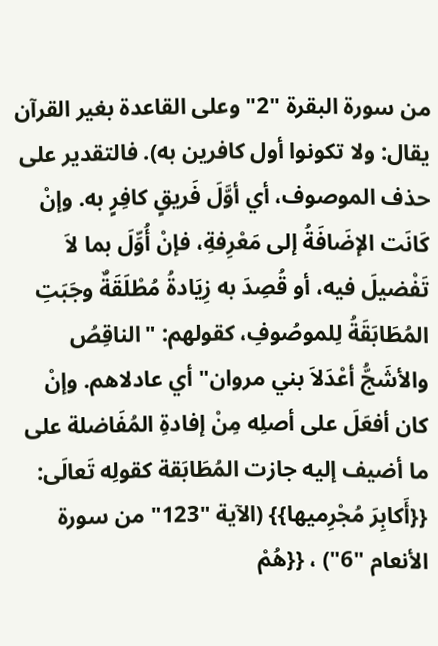من سورة البقرة "2" وعلى القاعدة بغير القرآن يقال: ولا تكونوا أول كافرين به). فالتقدير على حذف الموصوف، أي أوَّلَ فَريقٍ كافِرٍ به. وإنْ كَانَت الإضَافَةُ إلى مَعْرِفةِ، فإنْ أُوِّلَ بما لاَ تَفْضيلَ فيه، أو قُصِدَ به زِيَادةُ مُطْلَقَةٌ وجَبَتِ المُطَابَقَةُ لِلموصُوفِ، كقولهم: "الناقِصُ والأشَجُّ أعْدَلاَ بني مروان" أي عادلاهم. وإنْ كان أفعَلَ على أصلِه مِنْ إفادةِ المُفَاضلة على ما أضيف إليه جازت المُطَابَقة كقولِه تَعالَى: {{أَكابِرَ مُجْرِميها}} (الآية "123" من سورة الأنعام "6") ، {{هُمْ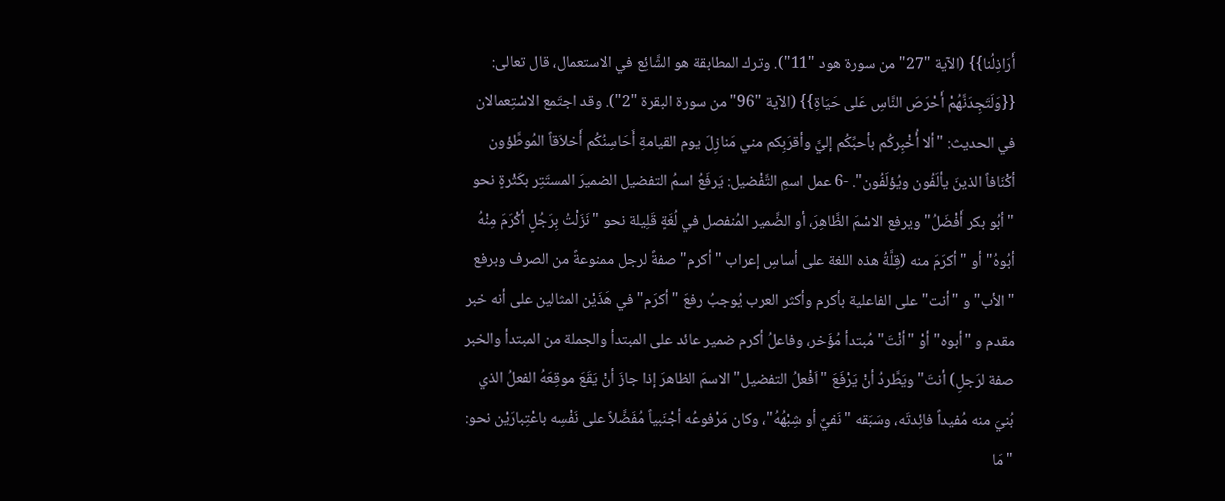أَرَاذِلُنا}} (الآية "27" من سورة هود "11"). وترك المطابقة هو الشَّائِع في الاستعمال، قال تعالى: {{وَلَتَجِدَنَّهُمْ أَحْرَصَ النَّاسِ عَلى حَيَاةِ}} (الآية "96" من سورة البقرة "2"). وقد اجتَمع الاسْتِعمالان في الحديث: "ألا أُخْبِركُم بأحبِّكُم إليَّ وأقرَبِكم مني مَنازِلَ يوم القيامةِ أَحَاسِنُكُم أَخلاَقاً المُوطَّؤون أكْنَافاً الذينَ يألَفُون ويُؤلَفُون". -6 عمل اسمِ التَّفْضيل: يَرفَعُ اسمُ التفضيل الضميرَ المستَتِر بكَثْرةٍ نحو "أبُو بكر أَفْضَلُ" ويرفع الاسْمَ الظَّاهِرَ، أو الضَّمير المُنفصل في لُغَةٍ قَلِيلة نحو "نَزَلْتُ بِرَجُلٍ أكْرَمَ مِنْهُ أبُوهُ" أو "أكرَمَ منه (قِلَّةُ هذه اللغة على أساسِ إعراب "أكرم" صفةً لرجل ممنوعةً من الصرف وبرفع "الأب" و "أنت" على الفاعلية بأكرم وأكثر العرب يُوجبُ رفعَ "أكرَم" في هَذَيْن المثالين على أنه خبر مقدم و "أبوه" أوْ "أنْتَ" مُبتدأ مُؤَخر، وفاعلُ أكرم ضمير عائد على المبتدأ والجملة من المبتدأ والخبر صفة لرَجلِ) أنتَ" ويَطَّردُ أنْ يَرْفَعَ "اَفْعلُ التفضيل" الاسمَ الظاهرَ إذا جازَ أنْ يَقَعَ موقِعَهُ الفعلُ الذي بُنيَ منه مُفيداً فائِدتَه، وسَبَقه "نَفيٌ أو شِبْهُهُ"، وكان مَرْفوعُه أجْنَبياً مُفَضَّلاً على نَفْسِه باعْتِبارَيْن نحو: "مَا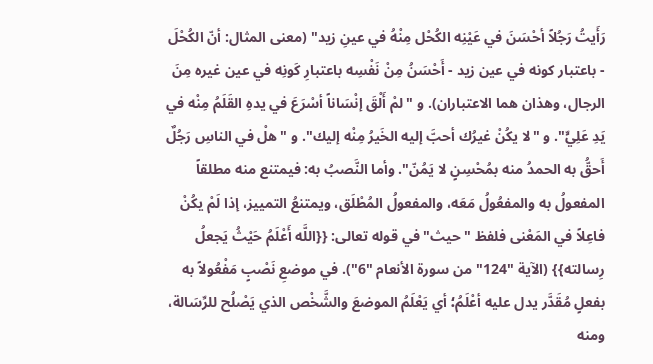رَأَيتُ رَجُلاً أحْسَنَ في عَيْنِه الكُحْل مِنْهُ في عينِ زيد" (معنى المثال: أنّ الكُحْلَ - باعتبار كونه في عين زيد - أَحْسَنُ مِنْ نَفْسِه باعتبارِ كَونِه في عين غيره مِنَ الرجال، وهذان هما الاعتباران). و "لمْ أَلْقَ إنْسَاناً أسْرَعَ في يدهِ القَلَمُ مِنْه في يَدِ عَلِيٍّ". و "لا يكُنْ غيرُك أحبَّ إليه الخَيرُ مِنْه إليك". و "هلْ في الناسِ رَجُلٌ أَحقُّ به الحمدُ منه بمُحْسِنٍ لا يَمُنّ". وأما النَّصبُ به: فيمتنع منه مطلقاً المفعولُ به والمفعُولُ مَعَه، والمفعولُ المُطْلَق، ويمتنعُ التمييز، إذا لَمْ يكُنْ فاعِلاً في المَعْنى فلفظ "حيث" في قوله تعالى: {{اللَّه أَعْلَمُ حَيْثُ يَجعلُ رِسالته}} (الآية "124" من سورة الأنعام "6"). في موضعِ نَصْبٍ مَفْعُولاً به بفعلٍ مُقَدَّر يدل عليه أعْلَمُ؛ أي يَعْلَمُ الموضعَ والشَّخْص الذي يَصْلُح للرِّسَالة، ومنه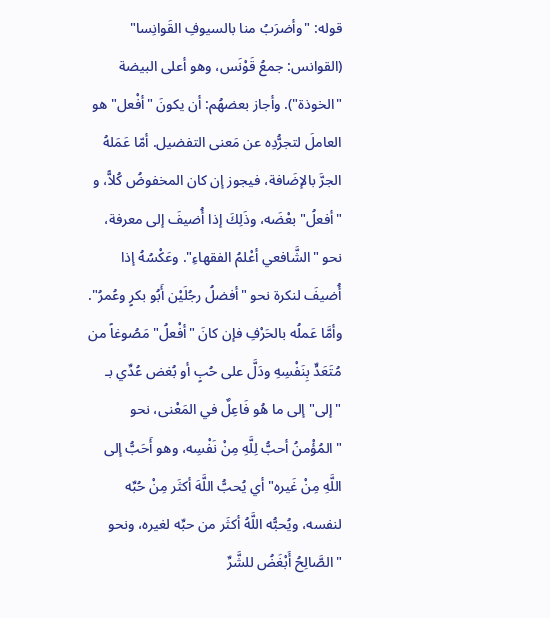قوله: "وأضرَبُ منا بالسيوفِ القَوانِسا" (القوانس: جمعُ قَوْنَس، وهو أعلى البيضة "الخوذة"). وأجاز بعضهُم: أن يكونَ "أفْعل" هو العاملَ لتجرُّدِه عن مَعنى التفضيل. أمّا عَمَلهُ الجرَّ بالإضَافة، فيجوز إن كان المخفوضُ كُلاًّ، و "أفعلُ" بعْضَه، وذَلِكَ إذا أُضيفَ إلى معرفة، نحو "الشَّافعي أعْلمُ الفقهاءِ". وعَكْسُهُ إذا أُضيفَ لنكرة نحو "أفضلُ رجُلَيْن أَبُو بكرٍ وعُمرُ". وأمَّا عَملُه بالحَرْفِ فإن كانَ "أفْعلُ" مَصُوغاً من مُتَعَدٍّ بِنَفْسِهِ ودَلَّ على حُبٍ أو بُغض عُدِّي بـ "إلى" إلى ما هُو فَاعِلٌ في المَعْنى، نحو "المُؤْمنُ أحبُّ لِلَّهِ مِنْ نَفْسِه، وهو أَحَبُّ إلى اللَّهِ مِنْ غَيره" أي يُحبُّ اللَّهَ أكثَر مِنْ حُبِّه لنفسه، ويُحبُّه اللَّهُ أكثَر من حبِّه لغيره، ونحو "الصَّالِحُ أَبْغَضُ للشَّرِّ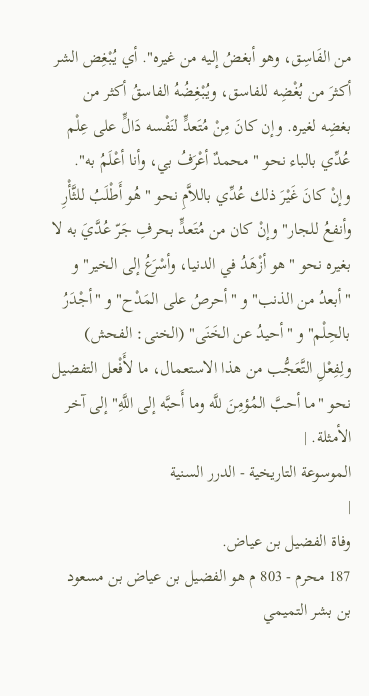من الفَاسِق، وهو أبغضُ إليه من غيره". أي يُبْغِض الشر أكثرَ من بُغْضِه للفاسق، ويُبْغِضُهُ الفاسقُ أكثر من بغضِه لغيره. وإن كانَ مِنْ مُتَعدٍّ لنَفْسه دَالٍّ على عِلْم عُدِّي بالباء نحو " محمدٌ أعْرَفُ بي، وأنا أعْلَمُ به". وإنْ كانَ غَيْرَ ذلك عُدِّي باللاَّمِ نحو "هُو أَطْلَبُ للثَّأْرِ وأنفعُ للجار" وإنْ كان من مُتَعدٍّ بحرفِ جَرّ عُدَّيَ به لا بغيره نحو "هو أزْهَدُ في الدنيا، وأسْرَعُ إلى الخير" و "أبعدُ من الذنب" و "أحرصُ على المَدْح" و "أجْدَرُ بالحِلْم" و "أحيدُ عن الخَنَى" (الخنى: الفحش) ولِفِعْلِ التَّعَجُّب من هذا الاستعمال، ما لأَفْعل التفضيل نحو "ما أحبَّ المُؤمِنَ للَّه وما أَحبَّه إلى اللَّهِ" إلى آخر الأمثلة. |
الموسوعة التاريخية - الدرر السنية
|
وفاة الفضيل بن عياض.
187 محرم - 803 م هو الفضيل بن عياض بن مسعود بن بشر التميمي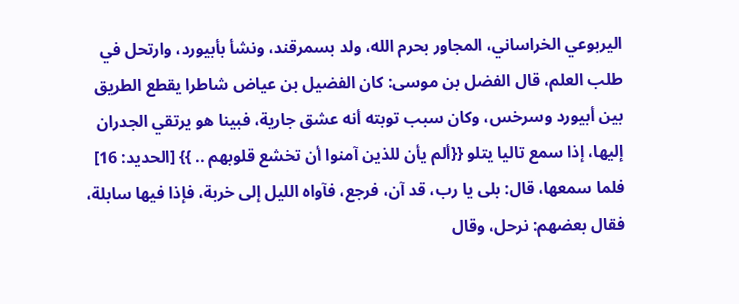اليربوعي الخراساني، المجاور بحرم الله، ولد بسمرقند، ونشأ بأبيورد، وارتحل في طلب العلم، قال الفضل بن موسى: كان الفضيل بن عياض شاطرا يقطع الطريق بين أبيورد وسرخس، وكان سبب توبته أنه عشق جارية، فبينا هو يرتقي الجدران إليها، إذا سمع تاليا يتلو {{ألم يأن للذين آمنوا أن تخشع قلوبهم .. }} [الحديد: 16] فلما سمعها، قال: بلى يا رب، قد آن، فرجع، فآواه الليل إلى خربة، فإذا فيها سابلة، فقال بعضهم: نرحل، وقال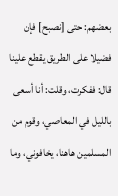بعضهم: حتى [نصبح] فإن فضيلا على الطريق يقطع علينا قال: ففكرت، وقلت: أنا أسعى بالليل في المعاصي، وقوم من المسلمين هاهنا، يخافوني، وما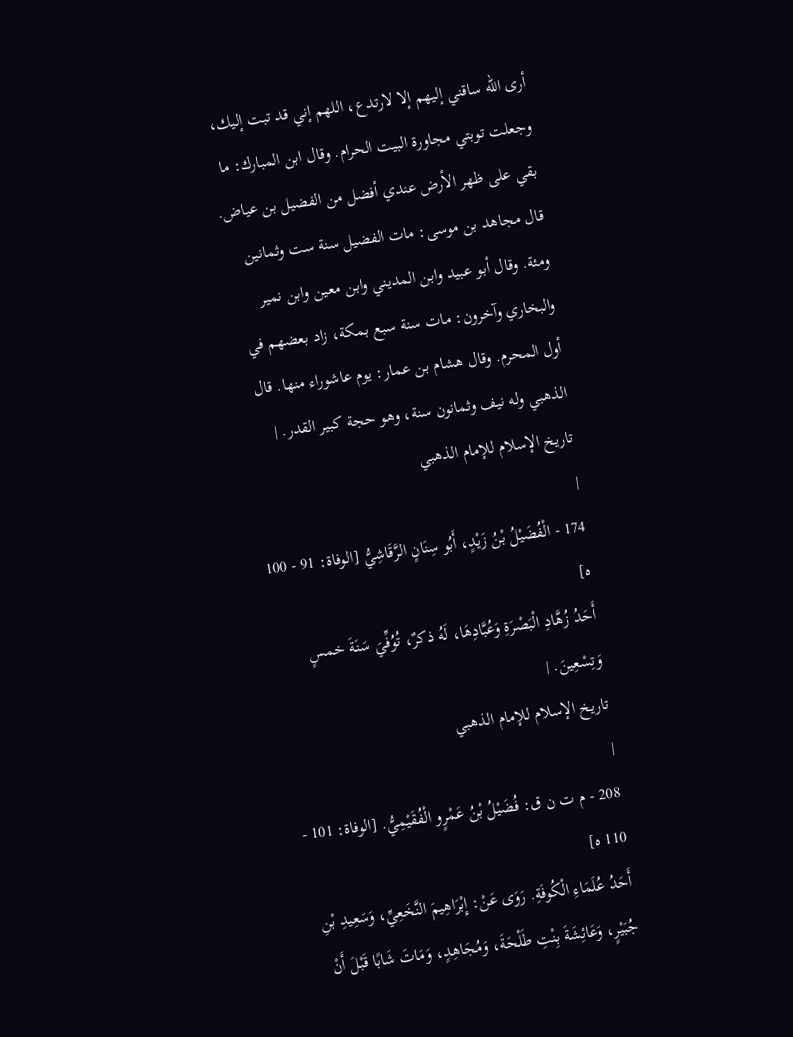أرى الله ساقني إليهم إلا لارتدع، اللهم إني قد تبت إليك، وجعلت توبتي مجاورة البيت الحرام. وقال ابن المبارك: ما بقي على ظهر الأرض عندي أفضل من الفضيل بن عياض. قال مجاهد بن موسى: مات الفضيل سنة ست وثمانين ومئة. وقال أبو عبيد وابن المديني وابن معين وابن نمير والبخاري وآخرون: مات سنة سبع بمكة، زاد بعضهم في أول المحرم. وقال هشام بن عمار: يوم عاشوراء منها. قال الذهبي وله نيف وثمانون سنة، وهو حجة كبير القدر. |
تاريخ الإسلام للإمام الذهبي
|
174 - الْفُضَيْلُ بْنُ زَيْدٍ، أَبُو سِنَانٍ الرَّقَاشِيُّ [الوفاة: 91 - 100 ه]
أَحَدُ زُهَّادِ الْبَصْرَةِ وَعُبَّادِهَا، لَهُ ذكرٌ، تُوُفِّيَ سَنَةَ خمسٍ وَتِسْعِينَ. |
تاريخ الإسلام للإمام الذهبي
|
208 - م ت ن ق: فُضَيْلُ بْنُ عَمْرٍو الْفُقَيْمِيُّ. [الوفاة: 101 - 110 ه]
أَحَدُ عُلَمَاءِ الْكُوفَةِ. رَوَى عَنْ: إِبْرَاهِيمَ النَّخَعِيِّ، وَسَعِيدِ بْنِ جُبَيْرٍ، وَعَائِشَةَ بِنْتِ طَلْحَةَ، وَمُجَاهِدٍ، وَمَاتَ شَابًا قَبْلَ أَنْ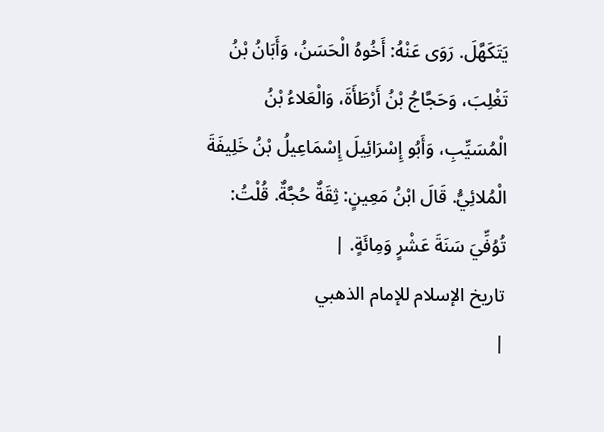يَتَكَهَّلَ. رَوَى عَنْهُ: أَخُوهُ الْحَسَنُ، وَأَبَانُ بْنُ تَغْلِبَ، وَحَجَّاجُ بْنُ أَرْطَأَةَ، وَالْعَلاءُ بْنُ الْمُسَيِّبِ، وَأَبُو إِسْرَائِيلَ إِسْمَاعِيلُ بْنُ خَلِيفَةَ الْمُلائِيُّ. قَالَ ابْنُ مَعِينٍ: ثِقَةٌ حُجَّةٌ. قُلْتُ: تُوُفِّيَ سَنَةَ عَشْرٍ وَمِائَةٍ. |
تاريخ الإسلام للإمام الذهبي
|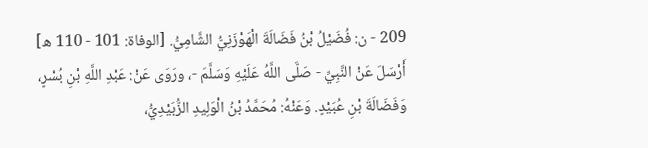209 - ن: فُضَيْلُ بْنُ فَضَالَةَ الْهَوْزَنِيُّ الشَّامِيُّ. [الوفاة: 101 - 110 ه]
أَرْسَلَ عَنْ النَّبِيِّ - صَلَّى اللَّهُ عَلَيْهِ وَسَلَّمَ -، ورَوَى عَنْ: عَبْدِ اللَّهِ بْنِ بُسْرٍ، وَفَضَالَةَ بْنِ عُبَيْدٍ. وَعَنْهُ: مُحَمَّدُ بْنُ الْوَلِيدِ الزُّبَيْدِيُّ،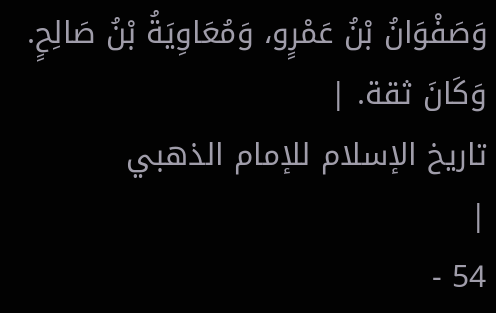وَصَفْوَانُ بْنُ عَمْرٍو، وَمُعَاوِيَةُ بْنُ صَالِحٍ. وَكَانَ ثقة. |
تاريخ الإسلام للإمام الذهبي
|
54 -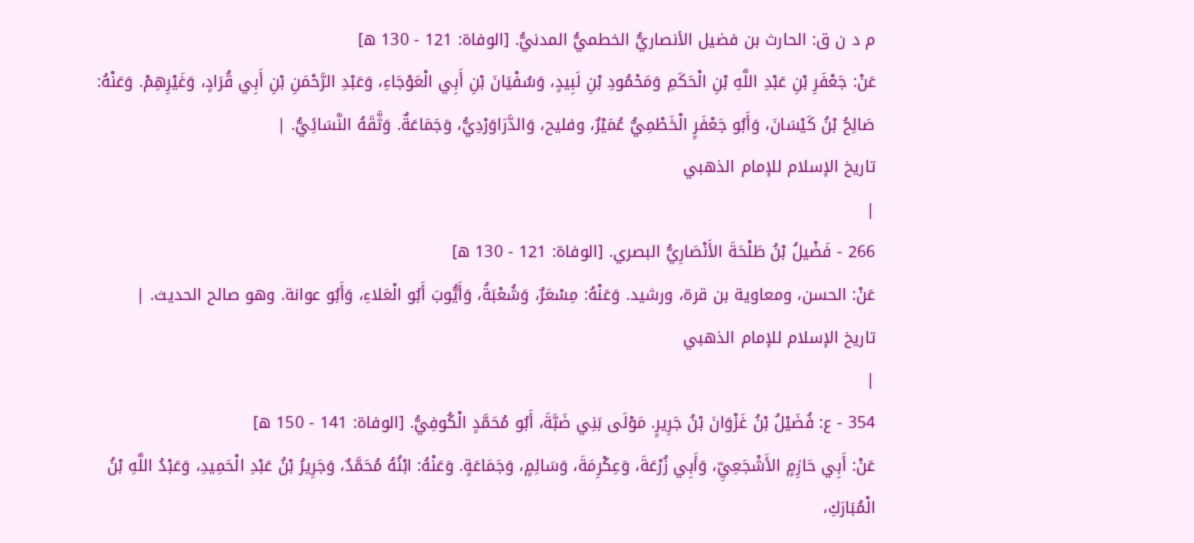م د ن ق: الحارث بن فضيل الأنصاريُّ الخطميُّ المدنيُّ. [الوفاة: 121 - 130 ه]
عَنْ: جَعْفَرِ بْنِ عَبْدِ اللَّهِ بْنِ الْحَكَمِ وَمَحْمُودِ بْنِ لَبِيدٍ، وَسُفْيَانَ بْنِ أَبِي الْعَوْجَاءِ، وَعَبْدِ الرَّحْمَنِ بْنِ أَبِي قُرَادٍ، وَغَيْرِهِمْ. وَعَنْهُ: صَالِحُ بْنُ كَيْسَانَ، وَأَبُو جَعْفَرٍ الْخَطْمِيُّ عُمَيْرٌ، وفليح، وَالدَّرَاوَرْدِيُّ، وَجَمَاعَةٌ. وَثَّقَهُ النَّسَائِيُّ. |
تاريخ الإسلام للإمام الذهبي
|
266 - فَضْيلُ بْنُ طَلْحَةَ الأَنْصَارِيُّ البصري. [الوفاة: 121 - 130 ه]
عَنْ: الحسن، ومعاوية بن قرة، ورشيد. وَعَنْهُ: مِسْعَرٌ، وَشُعْبَةُ، وَأَيُّوبَ أَبُو الْعَلاءِ، وَأَبُو عوانة. وهو صالح الحديث. |
تاريخ الإسلام للإمام الذهبي
|
354 - ع: فُضَيْلُ بْنُ غَزْوَانَ بْنُ جَرِيرٍ. مَوْلَى بَنِي ضَبَّةَ، أَبُو مُحَمَّدٍ الْكُوفِيُّ. [الوفاة: 141 - 150 ه]
عَنْ: أَبِي حَازِمٍ الأَشْجَعِيِّ، وَأَبِي زُرْعَةَ، وَعِكْرِمَةَ، وَسَالِمٍ، وَجَمَاعَةٍ. وَعَنْهُ: ابْنُهُ مُحَمَّدٌ، وَجَرِيرُ بْنُ عَبْدِ الْحَمِيدِ، وَعَبْدُ اللَّهِ بْنُ الْمُبَارَكِ،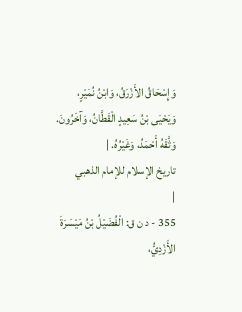وَإِسْحَاقُ الأَزْرَقُ، وَابْنُ نُمَيْرٍ، وَيَحْيَى بْنُ سَعِيدٍ الْقَطَّانُ، وَآخَرُونَ. وَثَّقَهُ أَحْمَدُ، وَغَيْرُهُ. |
تاريخ الإسلام للإمام الذهبي
|
355 - د ن ق: الْفُضَيْلُ بْنُ مَيْسَرَةَ الأَزْدِيُّ،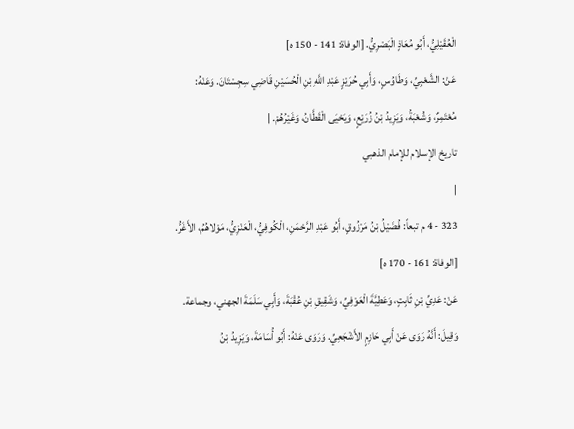الْعُقَيْلِيُّ، أَبُو مُعَاذٍ الْبَصْرِيُّ. [الوفاة: 141 - 150 ه]
عَنْ: الشَّعْبِيِّ، وَطَاوُسٍ، وَأَبِي حُرَيْزٍ عَبْدِ اللَّهِ بْنِ الْحُسَيْنِ قَاضِي سِجِسْتَانَ. وَعَنْهُ: مُعْتَمِرٌ، وَشُعْبَةُ، وَيَزِيدُ بْنُ زُرَيْعٍ، وَيَحْيَى الْقَطَّانُ، وَغَيْرُهُمْ. |
تاريخ الإسلام للإمام الذهبي
|
323 - 4 م تبعاً: فُضَيْلُ بْنُ مَرْزُوقٍ، أَبُو عَبْدِ الرَّحْمَنِ، الْكُوفِيُّ، الْعَنْزِيُّ، مَوْلاهُمُ، الأَغَرُّ. [الوفاة: 161 - 170 ه]
عَنْ: عَدِيِّ بْنِ ثَابِتٍ، وَعَطِيَّةَ الْعَوْفِيِّ، وَشَقِيقِ بْنِ عُقْبَةَ، وَأَبِي سَلَمَةَ الجهني، وجماعة. وَقِيلَ: أَنَّهُ رَوَى عَنْ أَبِي حَازِمٍ الأَشْجَعِيِّ. وَرَوَى عَنْهُ: أَبُو أُسَامَةَ، وَيَزِيدُ بْنُ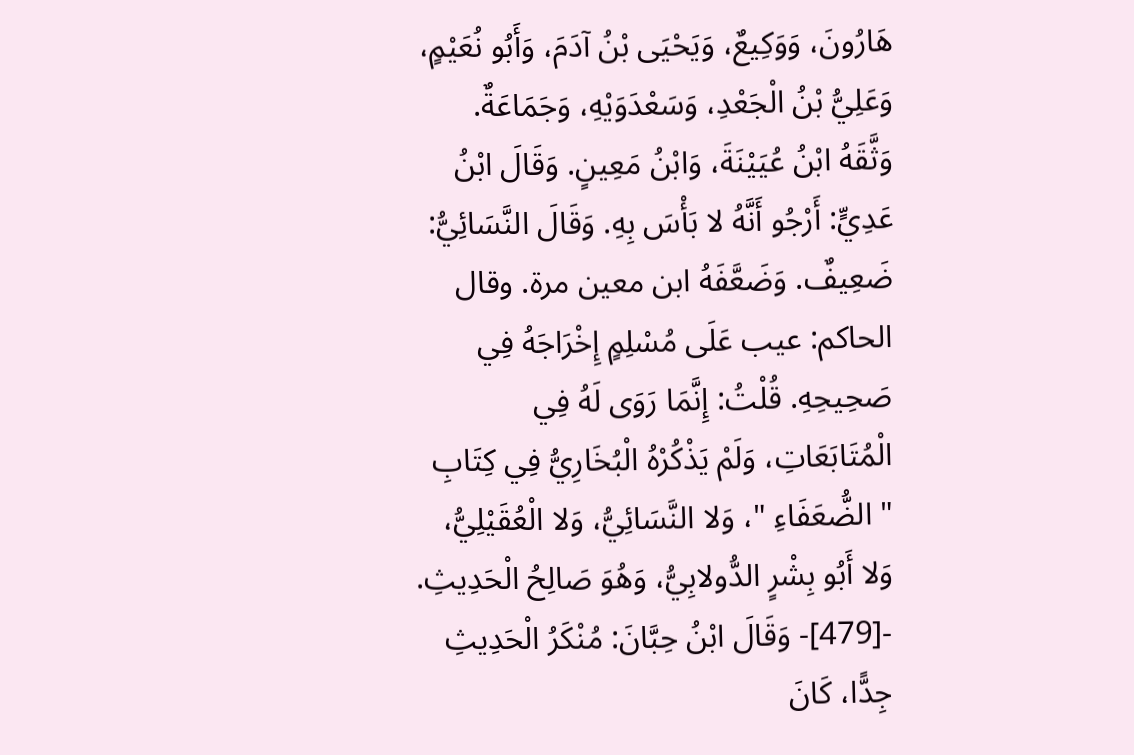هَارُونَ، وَوَكِيعٌ، وَيَحْيَى بْنُ آدَمَ، وَأَبُو نُعَيْمٍ، وَعَلِيُّ بْنُ الْجَعْدِ، وَسَعْدَوَيْهِ، وَجَمَاعَةٌ. وَثَّقَهُ ابْنُ عُيَيْنَةَ، وَابْنُ مَعِينٍ. وَقَالَ ابْنُ عَدِيٍّ: أَرْجُو أَنَّهُ لا بَأْسَ بِهِ. وَقَالَ النَّسَائِيُّ: ضَعِيفٌ. وَضَعَّفَهُ ابن معين مرة. وقال الحاكم: عيب عَلَى مُسْلِمٍ إِخْرَاجَهُ فِي صَحِيحِهِ. قُلْتُ: إِنَّمَا رَوَى لَهُ فِي الْمُتَابَعَاتِ، وَلَمْ يَذْكُرْهُ الْبُخَارِيُّ فِي كِتَابِ " الضُّعَفَاءِ "، وَلا النَّسَائِيُّ، وَلا الْعُقَيْلِيُّ، وَلا أَبُو بِشْرٍ الدُّولابِيُّ، وَهُوَ صَالِحُ الْحَدِيثِ. -[479]- وَقَالَ ابْنُ حِبَّانَ: مُنْكَرُ الْحَدِيثِ جِدًّا، كَانَ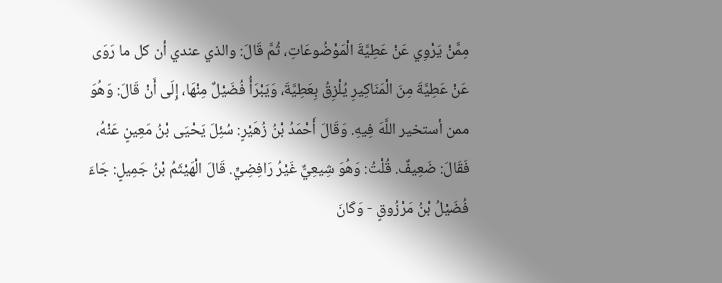مِمَّنْ يَرْوِي عَنْ عَطِيَّةَ الْمَوْضُوعَاتِ، ثُمَّ قَالَ: والذي عندي أن كل ما رَوَى عَنْ عَطِيَّةَ مِنَ الْمَنَاكِيرِ يُلْزِقُ بِعَطِيَّةَ، وَيَبْرَأُ فُضَيْلٌ مِنْهَا، إِلَى أَنْ قَالَ: وَهُوَ ممن أستخير اللَّهَ فِيهِ. وَقَالَ أَحْمَدُ بْنُ زُهَيْرٍ: سُئِلَ يَحْيَى بْنُ مَعِينٍ عَنْهُ، فَقَالَ: ضَعِيفٌ. قُلْتُ: وَهُوَ شِيعِيٌّ غَيْرُ رَافِضِيٍّ. قَالَ الْهَيْثَمُ بْنُ جَمِيلٍ: جَاءَ فُضَيْلُ بْنُ مَرْزُوقٍ - وَكَانَ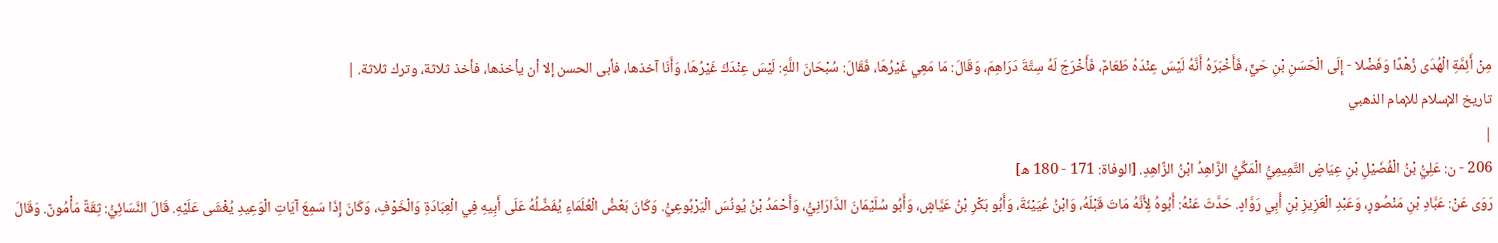مِنْ أَئِمَّةِ الْهُدَى زُهْدًا وَفَضْلا - إِلَى الْحَسَنِ بْنِ حَيٍّ، فَأَخْبَرَهُ أَنَّهُ لَيْسَ عِنْدَهُ طَعَامٌ، فَأَخْرَجَ لَهُ سِتَّةَ دَرَاهِمَ، وَقَالَ: مَا مَعِي غَيْرُهَا، فَقَالَ: سُبْحَانَ اللَّهِ: لَيْسَ عِنْدَكَ غَيْرُهَا، وَأَنَا آخذها، فأبى الحسن إلا أن يأخذها، فأخذ ثلاثة، وترك ثلاثة. |
تاريخ الإسلام للإمام الذهبي
|
206 - ن: عَلِيُّ بْنُ الْفُضَيْلِ بْنِ عِيَاضٍ التَّمِيمِيُّ الْمَكِّيُّ الزَّاهِدُ ابْنُ الزَّاهِدِ. [الوفاة: 171 - 180 ه]
رَوَى عَنْ: عَبَّادِ بْنِ مَنْصُورٍ، وَعَبْدِ الْعَزِيزِ بْنِ أَبِي رَوَّادٍ. حَدَّثَ عَنْهُ: أَبُوهُ لِأَنَّهُ مَاتَ قَبْلَهُ، وَابْنُ عُيَيْنَةَ، وَأَبُو بَكْرِ بْنُ عَيَّاشٍ، وَأَبُو سُلَيْمَانَ الدَّارَانِيُّ، وَأَحْمَدُ بْنُ يُونُسَ الْيَرْبُوعِيُّ. وَكَانَ بَعْضُ الْعُلَمَاءِ يُفَضِّلُهُ عَلَى أَبِيهِ فِي الْعِبَادَةِ وَالْخَوْفِ، وَكَانَ إِذَا سَمِعَ آيَاتِ الْوَعِيدِ يُغْشَى عَلَيْهِ. قَالَ النَّسَائِيُّ: ثِقَةٌ مَأْمُونٌ. وَقَالَ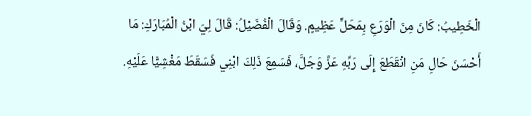الْخَطِيبُ: كَانَ مِنَ الْوَرَعِ بِمَحَلٍّ عَظِيمٍ. وَقَالَ الْفُضَيْلُ: قَالَ لِيَ ابْنُ الْمُبَارَكِ: مَا أَحْسَنَ حَالِ مَنِ انْقَطَعَ إِلَى رَبِّهِ عَزَّ وَجَلَّ، فَسَمِعَ ذَلِكَ ابْنِي فَسَقَطَ مَغْشِيًّا عَلَيْهِ.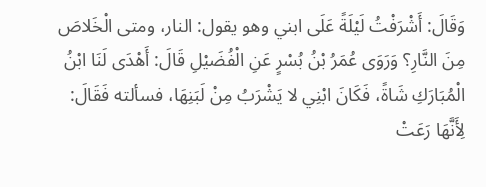وَقَالَ: أَشْرَفْتُ لَيْلَةً عَلَى ابني وهو يقول: النار، ومتى الْخَلاصَ مِنَ النَّارِ؟ وَرَوَى عُمَرُ بْنُ بُسْرٍ عَنِ الْفُضَيْلِ قَالَ: أَهْدَى لَنَا ابْنُ الْمُبَارَكِ شَاةً، فَكَانَ ابْنِي لا يَشْرَبُ مِنْ لَبَنِهَا، فسألته فَقَالَ: لِأَنَّهَا رَعَتْ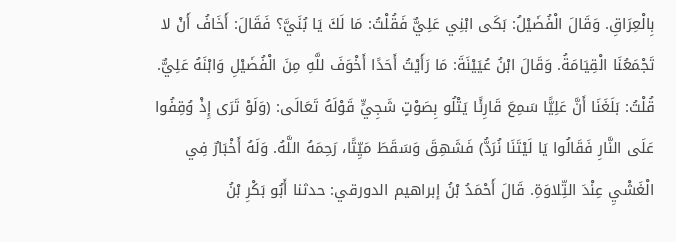بِالْعِرَاقِ. وَقَالَ الْفُضَيْلُ: بَكَى ابْنِي عَلِيٌّ فَقُلْتُ: مَا لَكَ يَا بُنَيَّ؟ فَقَالَ: أَخَافُ أَنْ لا تَجْمَعُنَا الْقِيَامَةُ. وَقَالَ ابْنُ عُيَيْنَةَ: مَا رَأَيْتُ أَحَدًا أَخْوَفَ للَّهِ مِنَ الْفُضَيْلِ وَابْنَهُ عَلِيٌّ. قُلْتُ: بَلَغَنَا أَنَّ عَلِيًّا سَمِعَ قَارِئًا يَتْلُو بِصَوْتٍ شَجِيٍّ قَوْلَهُ تَعَالَى: (وَلَوْ تَرَى إِذْ وُقِفُوا عَلَى النَّارِ فَقَالُوا يَا لَيْتَنَا نُرَدُّ) فَشَهِقَ وَسَقَطَ مَيِّتًا، رَحِمَهُ اللَّهُ. وَلَهُ أَخْبَارٌ فِي الْغَشْيِ عِنْدَ التِّلاوَةِ. قَالَ أَحْمَدُ بْنُ إبراهيم الدورقي: حدثنا أَبُو بَكْرِ بْنُ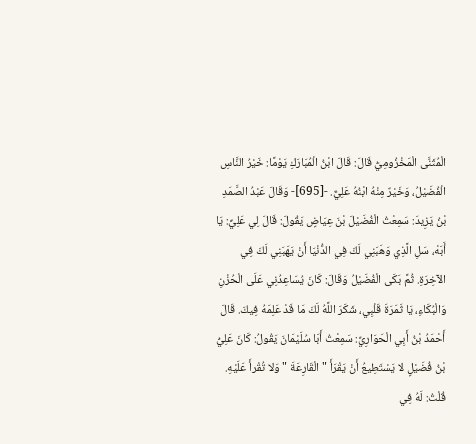الْمُثَنَّى الْمَخْزُومِيُّ قَالَ: قَالَ ابْنُ الْمُبَارَكِ يَوْمًا: خَيْرُ النَّاسِ الْفُضَيْلُ، وَخَيْرٌ مِنْهُ ابْنُهُ عَلِيٌّ. -[695]- وَقَالَ عَبْدُ الصَّمَدِ بْنُ يَزِيدَ: سَمِعْتُ الْفُضَيْلَ بْنَ عِيَاضٍ يَقُولَ: قَالَ لِي عَلِيٌّ: يَا أَبَهْ، سَلِ الَّذِي وَهَبَنِي لَكَ فِي الدُّنْيَا أَنْ يَهَبَنِي لَكَ فِي الآخِرَةِ. ثُمَّ بَكَى الْفُضَيْلُ وَقَالَ: كَانَ يُسَاعِدُنِي عَلَى الْحُزْنِ وَالْبُكَاءِ، يَا ثَمَرَةَ قَلْبِي، شَكَرَ اللَّهُ لَكَ مَا قَدْ عَلِمَهُ فِيكَ. قَالَ أَحْمَدُ بْنُ أَبِي الْحَوَارِيِّ: سَمِعْتُ أَبَا سُلَيْمَانَ يَقُولُ: كَانَ عَلِيُّ بْنُ فُضَيْلٍ لا يَسْتَطِيعُ أَنْ يَقْرَأَ " الْقَارِعَةَ " وَلا تُقْرأَ عَلَيْهِ. قُلْتُ: لَهُ فِي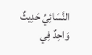النَّسَائِيِّ حَدِيثٌ وَاحِدٌ فِي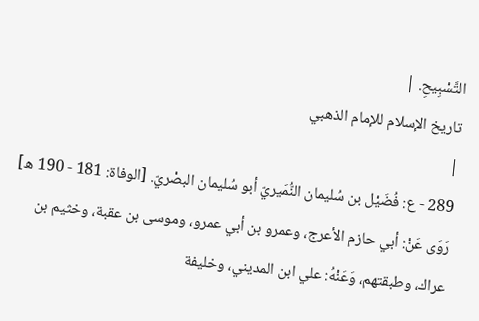التَّسْبِيحِ. |
تاريخ الإسلام للإمام الذهبي
|
289 - ع: فُضَيْل بن سُليمان النُّمَيريّ أبو سُليمان البصْريّ. [الوفاة: 181 - 190 ه]
رَوَى عَنْ: أبي حازم الأعرج، وعمرو بن أبي عمرو، وموسى بن عقبة، وخثيم بن عراك، وطبقتهم، وَعَنْهُ: علي ابن المديني، وخليفة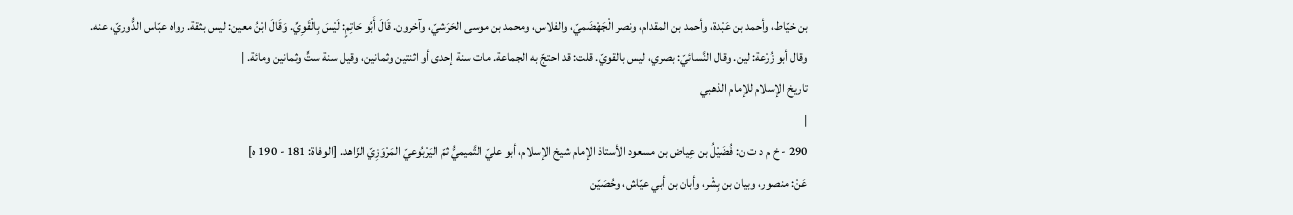بن خيّاط، وأحمد بن عَبْدة، وأحمد بن المقدام، ونصر الْجَهْضَميّ، والفلاس، ومحمد بن موسى الحَرَشيّ، وآخرون. قَالَ أَبُو حَاتِمٍ: لَيْسَ بِالْقَوِيِّ. وَقَالَ ابْنُ معين: ليس بثقة. رواه عبّاس الدُّوريّ، عنه. وقال أبو زُرْعة: لين. وقال النَّسائيّ: بصري، ليس بالقويّ. قلت: قد احتجّ به الجماعة. مات سنة إحدى أو اثنتين وثمانين، وقيل سنة ستٍّ وثمانين ومائة. |
تاريخ الإسلام للإمام الذهبي
|
290 - خ م د ت ن: فُضَيْلُ بن عِياض بن مسعود الأستاذ الإمام شيخ الإسلام، أبو عليّ التَّميميُّ ثمّ اليَرْبُوعيّ المَرْوَزِيّ الزّاهد. [الوفاة: 181 - 190 ه]
عَنْ: منصور، وبيان بن بِشْر، وأبان بن أبي عيّاش، وحُصَيّن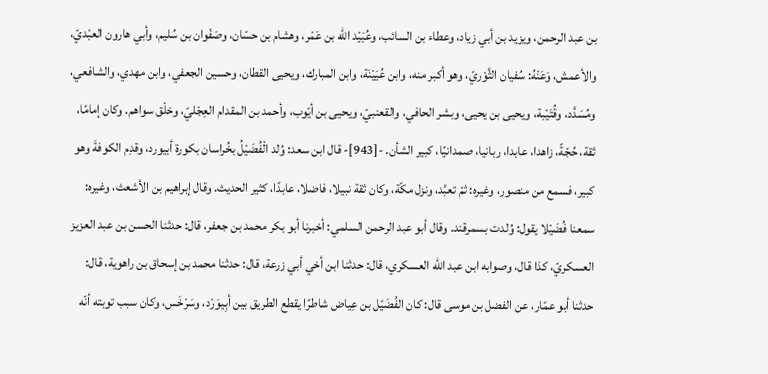بن عبد الرحمن، ويزيد بن أبي زياد، وعطاء بن السائب، وعُبَيْد الله بن عَمْر، وهشام بن حسّان، وصَفْوان بن سُليم، وأبي هارون العبْديّ، والأعمش، وَعَنْهُ: سُفيان الثَّوْريّ، وهو أكبر منه، وابن عُيَيْنَة، وابن المبارك، ويحيى القطان، وحسين الجعفي، وابن مهدي، والشافعي، ومُسَدَّد، وقُتَيْبة، ويحيى بن يحيى، وبشر الحافي، والقعنبيّ، ويحيى بن أيّوب، وأحمد بن المقدام العِجْليّ، وخلْق سواهم. وكان إمامًا، ثقة، حُجّةً، زاهدا، عابدا، ربانيا، صمدانيًا، كبير الشأن. -[943]- قال ابن سعد: وُلد الْفُضَيْلُ بخُراسان بكورة أبيورد، وقدِم الكوفةَ وهو كبير، فسمع من منصور، وغيره: ثمّ تعبَّد، ونزل مكّة، وكان ثقة نبيلا، فاضلا، عابدًا، كثير الحديث. وقال إبراهيم بن الأشعث، وغيره: سمعنا فُضَيْلا يقول: وُلدت بسمرقند. وقال أبو عبد الرحمن السلمي: أخبرنا أبو بكر محمد بن جعفر، قال: حدثنا الحسن بن عبد العزيز العسكريّ، كذا قال، وصوابه ابن عبد الله العسكري، قال: حدثنا ابن أخي أبي زرعة، قال: حدثنا محمد بن إسحاق بن راهوية، قال: حدثنا أبو عمّار، عن الفضل بن موسى قال: كان الفُضَيّل بن عِياض شاطرًا يقطع الطريق بين أبِيوَرْد، وسَرْخَس، وكان سبب توبته أنّه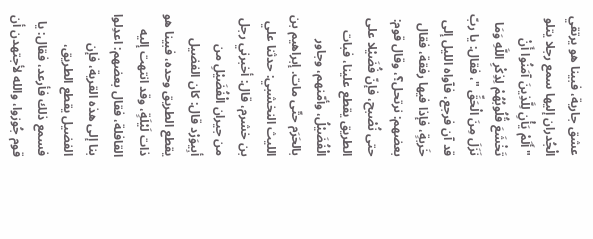عشق جارية، فبينا هو يرتقي الْجُدران إليها سمع رجلا يتلو " أَلَمْ يَأْنِ لِلَّذِينَ آمَنُوا أَنْ تَخْشَعَ قُلُوبُهُمْ لِذِكْرِ اللَّهِ وَمَا نَزَلَ مِنَ الْحَقِّ "، فقال: يا ربّ قد آن فرجع، فآواه الليل إلى خَربةٍ، فإذا فيها رفقة، فقال بعضهم: نرتحل؟، وقال قوم: حتى نُصْبح، فإنّ فُضَيْلا على الطريق يقطع علينا، فبات الْفُضَيْلُ، وأمّنهم، وجاور بالحَرَم حتّى مات. إبراهيم بن الليث النخشبي: حدثنا علي بن خشرم، قال: أخبرني رجل من جيران الْفُضَيْلِ من أبِيوَرْد قال: كان الفضيل يقطع الطريق وحده، فبينا هو ذات لَيْلَةٍ، وقد انتهت إليه القافلة، فقال بعضهم: اعدِلوا بنا إلى هذه القرية، فإن الفضيل يقطع الطريق، فسمع ذلك فأرعد، فقال: يا قوم جُوزوا، والله لأجتهدن أن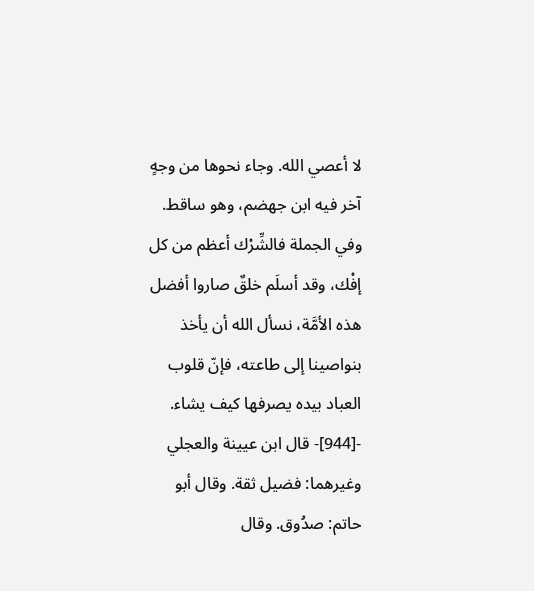لا أعصي الله. وجاء نحوها من وجهٍ آخر فيه ابن جهضم، وهو ساقط. وفي الجملة فالشِّرْك أعظم من كل إفْك، وقد أسلَم خلقٌ صاروا أفضل هذه الأمَّة، نسأل الله أن يأخذ بنواصينا إلى طاعته، فإنّ قلوب العباد بيده يصرفها كيف يشاء. -[944]- قال ابن عيينة والعجلي وغيرهما: فضيل ثقة. وقال أبو حاتم: صدُوق. وقال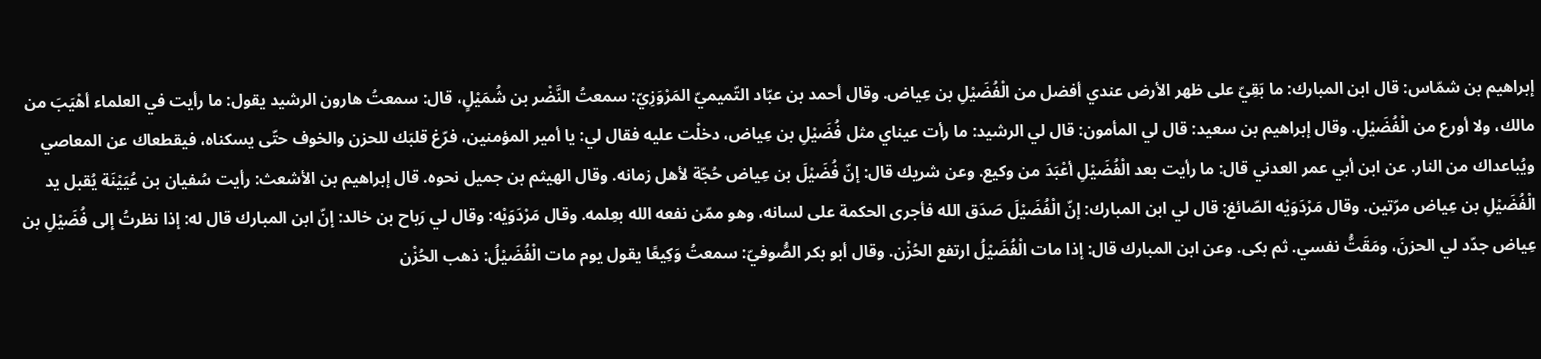إبراهيم بن شمّاس: قال ابن المبارك: ما بَقِيّ على ظهر الأرض عندي أفضل من الْفُضَيْلِ بن عِياض. وقال أحمد بن عبّاد التّميميّ المَرْوَزِيّ: سمعتُ النَّضْر بن شُمَيْلٍ، قال: سمعتُ هارون الرشيد يقول: ما رأيت في العلماء أهْيَبَ من مالك، ولا أورع من الْفُضَيْلِ. وقال إبراهيم بن سعيد: قال لي المأمون: قال لي الرشيد: ما رأت عيناي مثل فُضَيْلِ بن عِياض، دخلْت عليه فقال لي: يا أمير المؤمنين، فرّغ قلبَك للحزن والخوف حتّى يسكناه، فيقطعاك عن المعاصي ويُباعداك من النار. عن ابن أبي عمر العدني قال: ما رأيت بعد الْفُضَيْلِ أعْبَدَ من وكيع. وعن شريك قال: إنّ فُضَيْلَ بن عِياض حُجّة لأهل زمانه. وقال الهيثم بن جميل نحوه. قال إبراهيم بن الأشعث: رأيت سُفيان بن عُيَيْنَة يُقبل يد الْفُضَيْلِ بن عِياض مرّتين. وقال مَرْدَوَيْه الصّائغ: قال لي ابن المبارك: إنّ الْفُضَيْلَ صَدَق الله فأجرى الحكمة على لسانه، وهو ممّن نفعه الله بعِلمه. وقال مَرْدَوَيْه: وقال لي رَباح بن خالد: إنّ ابن المبارك قال له: إذا نظرتُ إلى فُضَيْلِ بن عِياض جدّد لي الحزنَ، ومَقَتُّ نفسي. ثم بكى. وعن ابن المبارك قال: إذا مات الْفُضَيْلُ ارتفع الحُزْن. وقال أبو بكر الصُّوفيّ: سمعتُ وَكِيعًا يقول يوم مات الْفُضَيْلُ: ذهب الحُزْن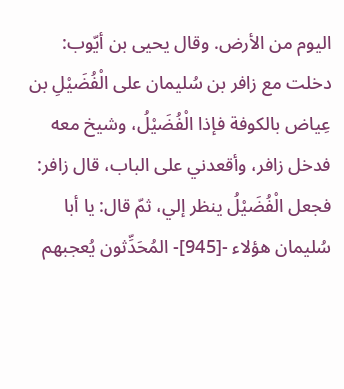اليوم من الأرض. وقال يحيى بن أيّوب: دخلت مع زافر بن سُليمان على الْفُضَيْلِ بن عِياض بالكوفة فإذا الْفُضَيْلُ، وشيخ معه فدخل زافر، وأقعدني على الباب، قال زافر: فجعل الْفُضَيْلُ ينظر إلي، ثمّ قال: يا أبا سُليمان هؤلاء -[945]- المُحَدِّثون يُعجبهم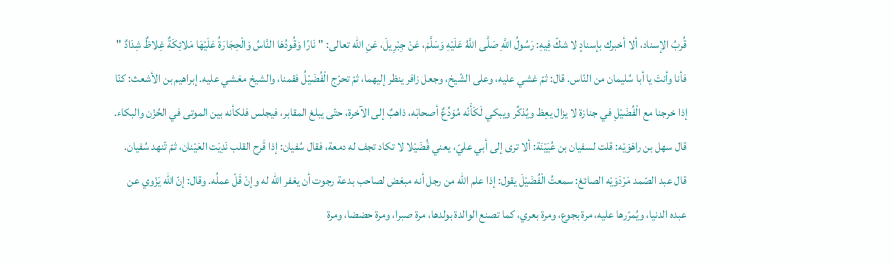قُربُ الإسناد، ألا أخبرك بإسنادٍ لا شكّ فِيهِ: رَسُولُ اللَّهِ صَلَّى اللَّهُ عَلَيْهِ وَسَلَّمَ، عَنْ جِبْرِيلَ، عَنِ الله تعالى: " نَارًا وَقُودُهَا النَّاسُ وَالْحِجَارَةُ عَلَيْهَا مَلائِكَةٌ غِلاظٌ شِدَادٌ " فأنا وأنتَ يا أبا سُليمان من النّاس. قال: ثمّ غشي عليه، وعلى الشّيخ، وجعل زافر ينظر إليهما، ثمّ تحرّج الْفُضَيْلُ فقمنا، والشيخ مغشي عليه. إبراهيم بن الأشعث: كنّا إذا خرجنا مع الْفُضَيْلِ في جنازة لا يزال يعِظ ويُذكِّر ويبكي لَكَأَنّه مُوَدِّعٌ أصحابَه، ذاهبٌ إلى الآخرة، حتّى يبلغ المقابر، فيجلس فلكأنه بين الموتى في الحُزْن والبكاء. قال سهل بن راهَوَيْه: قلت لسفيان بن عُيَيْنَة: ألا ترى إلى أبي عليّ، يعني فُضَيْلا لا تكاد تجف له دمعة، فقال سُفيان: إذا قَرح القلب نَدِيَت العَيْنان، ثمّ تّنهد سُفيان. قال عبد الصّمد مَرْدَوَيْه الصائغ: سمعتُ الْفُضَيْلَ يقول: إذا علم الله من رجل أنه مبغض لصاحب بدعة رجوت أن يغفر الله له وإنْ قَلّ عملُه. وقال: إنّ الله يَزْوي عن عبده الدنيا، ويُمرّرها عليه، مرة بجوع، ومرة بعري، كما تصنع الوالدة بولدها، مرة صبرا، ومرة حضضا، ومرة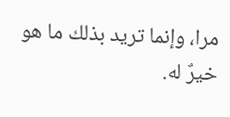مرا، وإنما تريد بذلك ما هو خيرٌ له.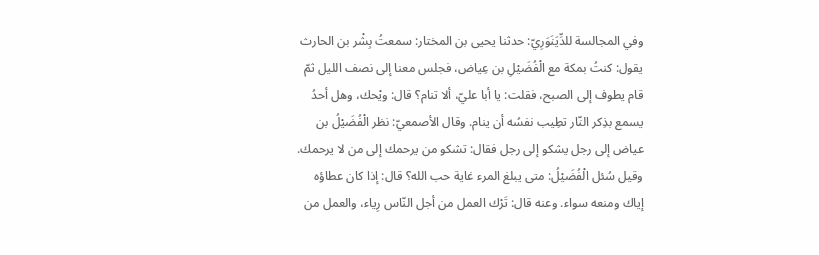وفي المجالسة للدِّيَنَوَرِيّ: حدثنا يحيى بن المختار: سمعتُ بِشْر بن الحارث يقول: كنتُ بمكة مع الْفُضَيْلِ بن عِياض، فجلس معنا إلى نصف الليل ثمّ قام يطوف إلى الصبح، فقلت: يا أبا عليّ، ألا تنام؟ قال: ويْحك، وهل أحدُ يسمع بذِكر النّار تطِيب نفسُه أن ينام. وقال الأصمعيّ: نظر الْفُضَيْلُ بن عياض إلى رجل يشكو إلى رجل فقال: تشكو من يرحمك إلى من لا يرحمك. وقيل سُئل الْفُضَيْلُ: متى يبلغ المرء غاية حب الله؟ قال: إذا كان عطاؤه إياك ومنعه سواء. وعنه قال: تَرْك العمل من أجل النّاس رِياء، والعمل من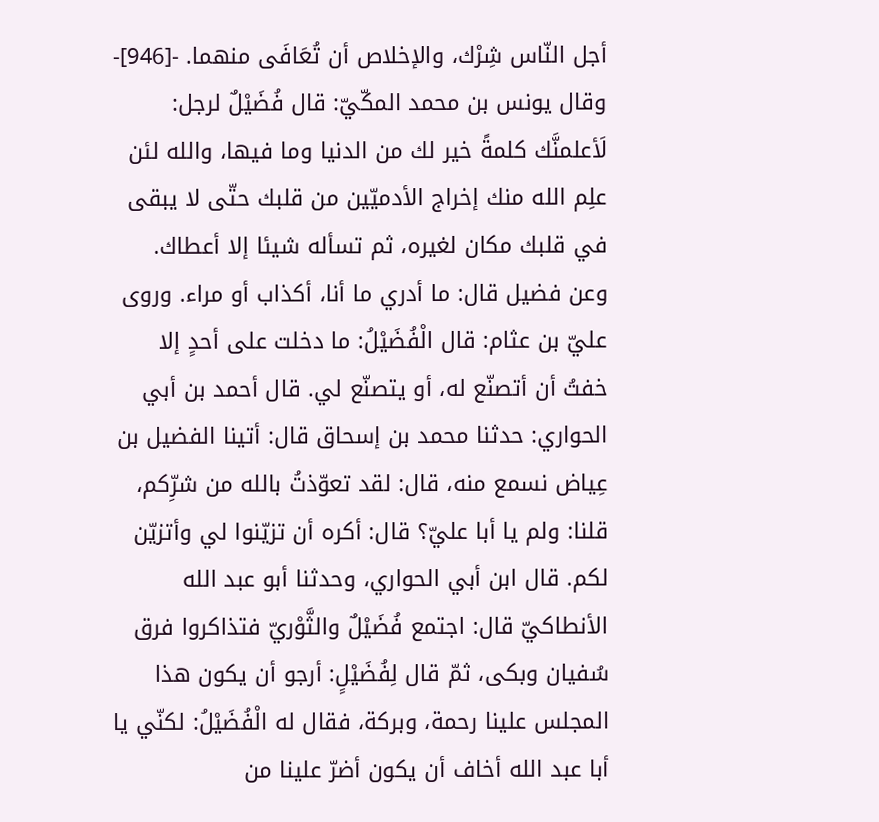أجل النّاس شِرْك، والإخلاص أن تُعَافَى منهما. -[946]- وقال يونس بن محمد المكّيّ: قال فُضَيْلٌ لرجل: لَأعلمنَّك كلمةً خير لك من الدنيا وما فيها، والله لئن علِم الله منك إخراج الأدميّين من قلبك حتّى لا يبقى في قلبك مكان لغيره، ثم تسأله شيئا إلا أعطاك. وعن فضيل قال: ما أدري ما أنا، أكذاب أو مراء. وروى عليّ بن عثام: قال الْفُضَيْلُ: ما دخلت على أحدٍ إلا خفتُ أن أتصنّع له، أو يتصنّع لي. قال أحمد بن أبي الحواري: حدثنا محمد بن إسحاق قال: أتينا الفضيل بن عِياض نسمع منه، قال: لقد تعوّذتُ بالله من شرِّكم، قلنا: ولم يا أبا عليّ؟ قال: أكره أن تزيّنوا لي وأتزيّن لكم. قال ابن أبي الحواري، وحدثنا أبو عبد الله الأنطاكيّ قال: اجتمع فُضَيْلٌ والثَّوْريّ فتذاكروا فرق سُفيان وبكى، ثمّ قال لِفُضَيْلٍ: أرجو أن يكون هذا المجلس علينا رحمة، وبركة، فقال له الْفُضَيْلُ: لكنّي يا أبا عبد الله أخاف أن يكون أضرّ علينا من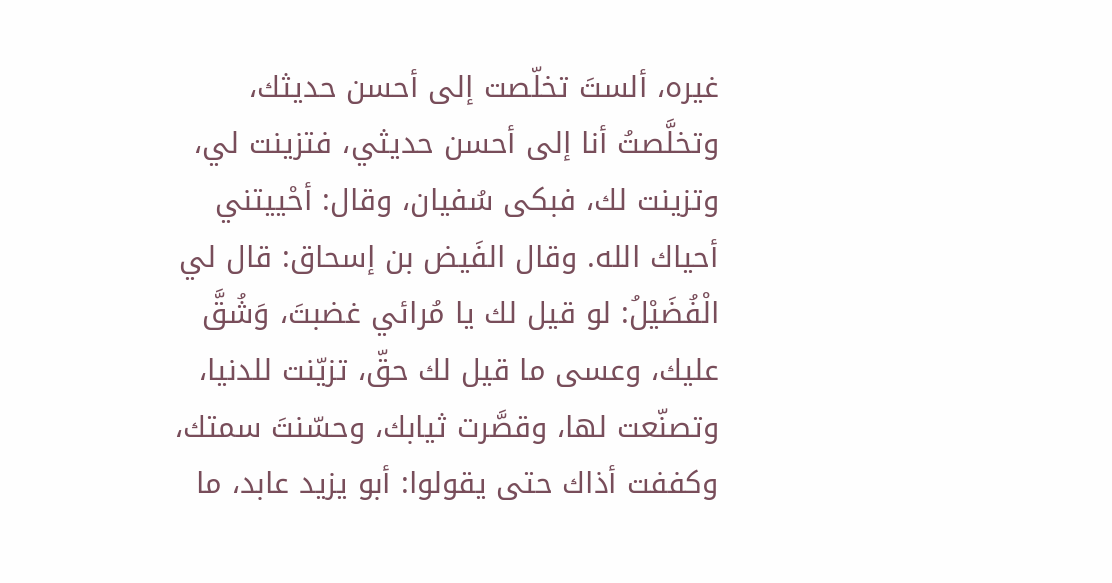غيره، ألستَ تخلّصت إلى أحسن حديثك، وتخلَّصتُ أنا إلى أحسن حديثي، فتزينت لي، وتزينت لك، فبكى سُفيان، وقال: أحْييتني أحياك الله. وقال الفَيض بن إسحاق: قال لي الْفُضَيْلُ: لو قيل لك يا مُرائي غضبتَ، وَشُقَّ عليك، وعسى ما قيل لك حقّ، تزيّنت للدنيا، وتصنّعت لها، وقصَّرت ثيابك، وحسّنتَ سمتك، وكففت أذاك حتى يقولوا: أبو يزيد عابد، ما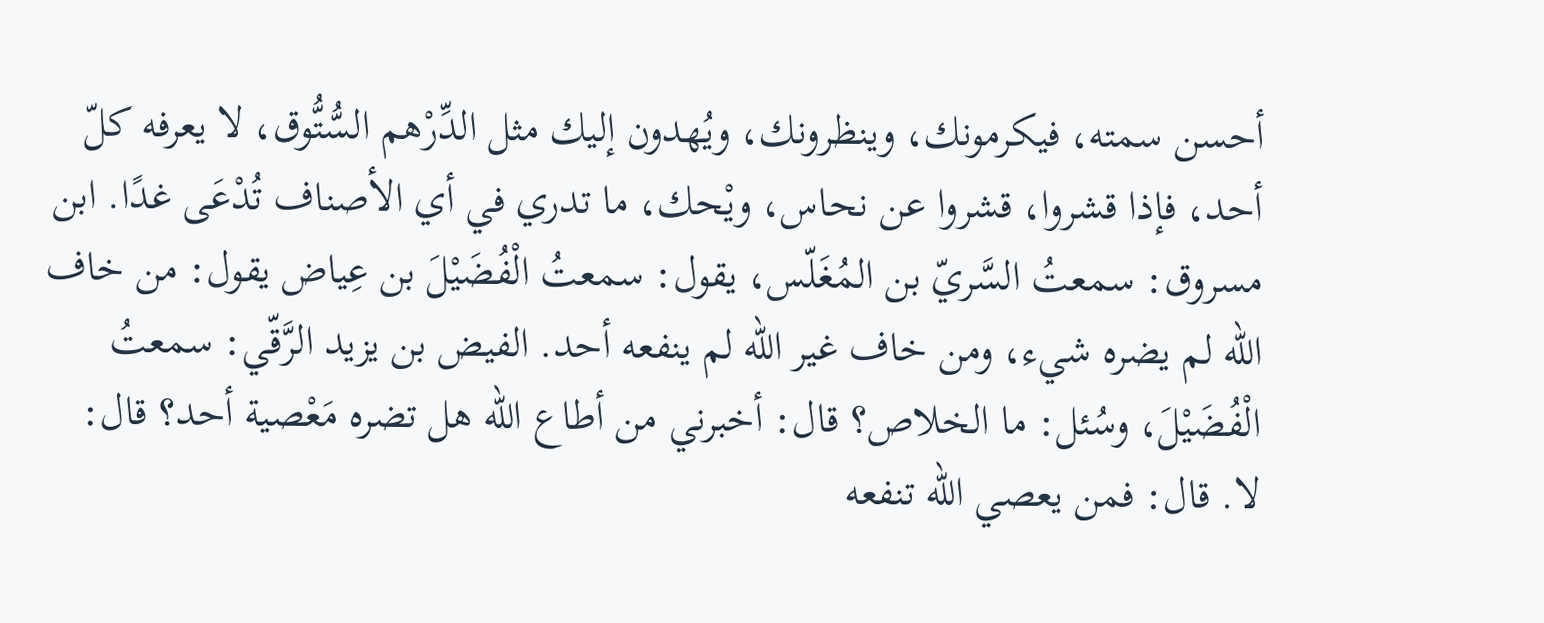أحسن سمته، فيكرمونك، وينظرونك، ويُهدون إليك مثل الدِّرْهم السُّتُّوق، لا يعرفه كلّ أحد، فإذا قشروا، قشروا عن نحاس، ويْحك، ما تدري في أي الأصناف تُدْعَى غدًا. ابن مسروق: سمعتُ السَّريّ بن المُغَلّس، يقول: سمعتُ الْفُضَيْلَ بن عِياض يقول: من خاف الله لم يضره شيء، ومن خاف غير الله لم ينفعه أحد. الفيض بن يزيد الرَّقّي: سمعتُ الْفُضَيْلَ، وسُئل: ما الخلاص؟ قال: أخبرني من أطاع الله هل تضره مَعْصية أحد؟ قال: لا. قال: فمن يعصي الله تنفعه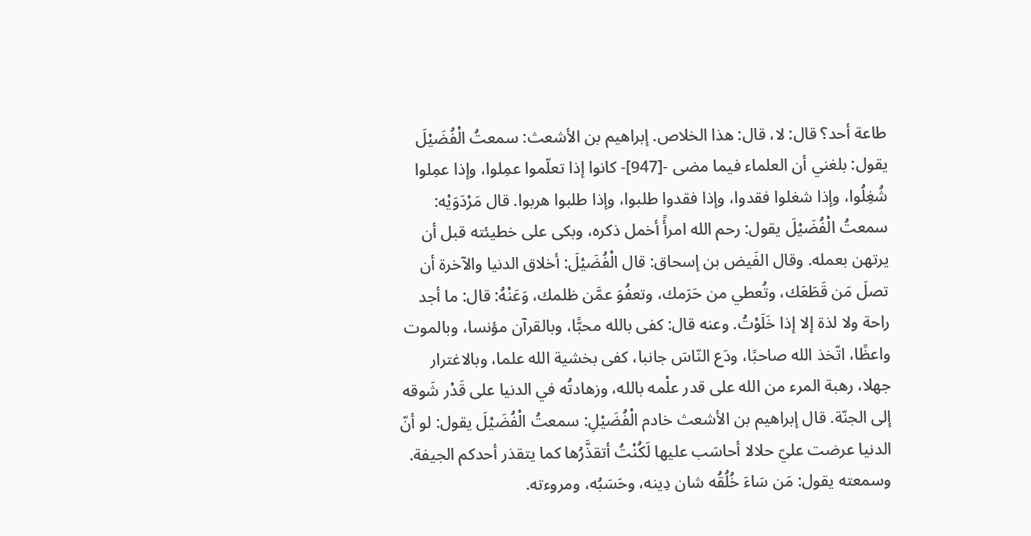طاعة أحد؟ قال: لا، قال: هذا الخلاص. إبراهيم بن الأشعث: سمعتُ الْفُضَيْلَ يقول: بلغني أن العلماء فيما مضى -[947]- كانوا إذا تعلّموا عمِلوا، وإذا عمِلوا شُغِلُوا، وإذا شغلوا فقدوا، وإذا فقدوا طلبوا، وإذا طلبوا هربوا. قال مَرْدَوَيْه: سمعتُ الْفُضَيْلَ يقول: رحم الله امرأً أخمل ذكره، وبكى على خطيئته قبل أن يرتهن بعمله. وقال الفَيض بن إسحاق: قال الْفُضَيْلَ: أخلاق الدنيا والآخرة أن تصلَ مَن قَطَعَك، وتُعطي من حَرَمك، وتعفُوَ عمَّن ظلمك، وَعَنْهُ: قال: ما أجد راحة ولا لذة إلا إذا خَلَوْتُ. وعنه قال: كفى بالله محبًّا، وبالقرآن مؤنسا، وبالموت واعظًا، اتّخذ الله صاحبًا، ودَع النّاسَ جانبا، كفى بخشية الله علما، وبالاغترار جهلا، رهبة المرء من الله على قدر علْمه بالله، وزهادتُه في الدنيا على قَدْر شَوقه إلى الجنّة. قال إبراهيم بن الأشعث خادم الْفُضَيْلِ: سمعتُ الْفُضَيْلَ يقول: لو أنّ الدنيا عرضت عليّ حلالا أحاسَب عليها لَكُنْتُ أتقذَّرُها كما يتقذر أحدكم الجيفة. وسمعته يقول: مَن سَاءَ خُلُقُه شان دِينه، وحَسَبُه، ومروءته.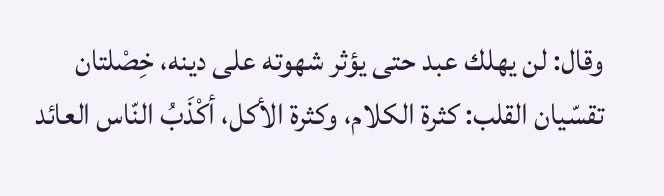وقال: لن يهلك عبد حتى يؤثر شهوته على دينه، خِصْلتان تقسّيان القلب: كثرة الكلام، وكثرة الأكل، أكْذَبُ النّاس العائد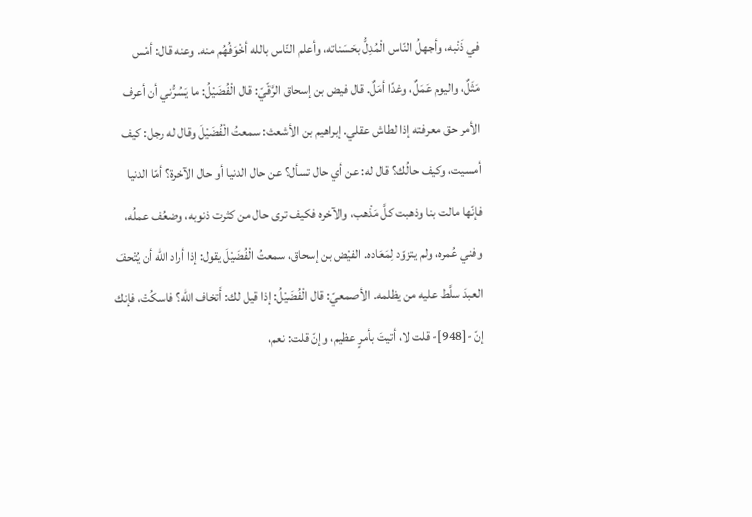في ذَنْبه، وأجهلُ النّاس الْمُدِلُّ بحَسَناته، وأعلم النّاس بالله أخْوَفُهُم منه. وعنه قال: أمْس مَثَلٌ، واليوم عَمَلٌ، وغدًا أمَلٌ. قال فيض بن إسحاق الرَّقّيّ: قال الْفُضَيْلُ: ما يَسُرُّني أن أعرف الأمر حق معرفته إذا لطاش عقلي. إبراهيم بن الأشعث: سمعتُ الْفُضَيْلَ وقال له رجل: كيف أمسيت، وكيف حالُك؟ قال له: عن أي حال تسأل؟ عن حال الدنيا أو حال الآخرة؟ أمّا الدنيا فإنّها مالت بنا وذهبت كلَّ مَذْهب، والآخره فكيف ترى حال من كثرت ذنوبه، وضعُف عملُه، وفني عُمره، ولم يتزوّد لِمَعَاده. الفيْض بن إسحاق، سمعتُ الْفُضَيْلَ يقول: إذا أراد الله أن يُتْحفَ العبدَ سلَّط عليه من يظلمه. الأصمعيّ: قال الْفُضَيْلُ: إذا قيل لك: أَتخاف الله؟ فاسكُتْ، فإنك إنّ -[948]- قلت لا، أتيتَ بأمرٍ عظيم، وإنّ قلت: نعم،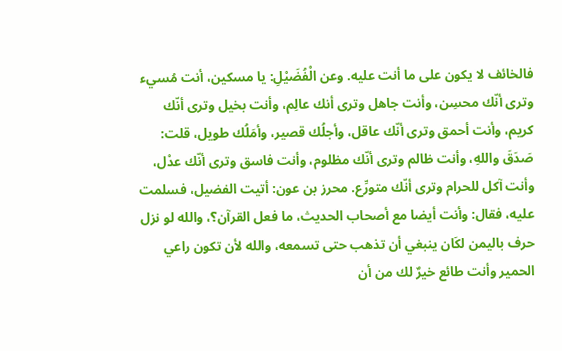فالخائف لا يكون على ما أنت عليه. وعن الْفُضَيْلِ: يا مسكين، أنت مُسيء وترى أنّك محسِن، وأنت جاهل وترى أنك عالِم، وأنت بخيل وترى أنّك كريم، وأنت أحمق وترى أنّك عاقل، وأجلُك قصير، وأمَلُك طويل، قلت: صَدَقَ واللهِ، وأنت ظالم وترى أنّك مظلوم، وأنت فاسق وترى أنّك عدْل، وأنت آكل للحرام وترى أنّك متورِّع. محرز بن عون: أتيت الفضيل، فسلمت عليه، فقال: وأنت أيضا مع أصحاب الحديث، ما فعل القرآن؟، والله لو نزل حرف باليمن لكَان ينبغي أن تذهب حتى تسمعه، والله لأن تكون راعي الحمير وأنت طائع خيرٌ لك من أن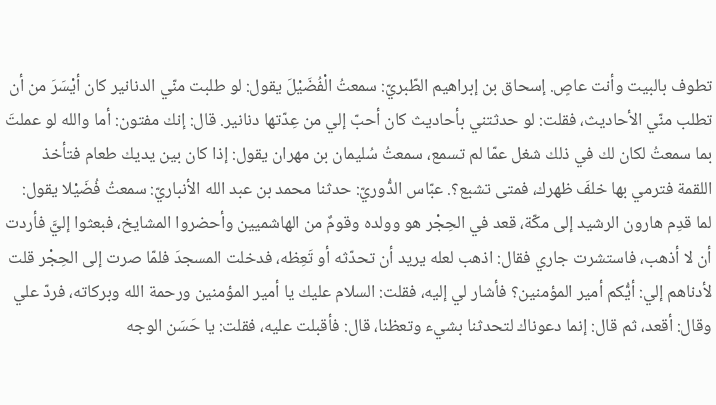تطوف بالبيت وأنت عاصٍ. إسحاق بن إبراهيم الطّبريّ: سمعتُ الْفُضَيْلَ يقول: لو طلبت منّي الدنانير كان أيْسَرَ من أن تطلب منّي الأحاديث، فقلت: لو حدثتني بأحاديث كان أحبّ إلي من عِدّتها دنانير. قال: إنك مفتون: أما والله لو عملتَ بما سمعتُ لكان لك في ذلك شغل عمّا لم تسمع، سمعتُ سُليمان بن مهران يقول: إذا كان بين يديك طعام فتأخذ اللقمة فترمي بها خلفَ ظهرك، فمتى تشبع؟. عبّاس الدُّوريّ: حدثنا محمد بن عبد الله الأنباريّ: سمعتُ فُضَيْلا يقول: لما قدِم هارون الرشيد إلى مكّة، قعد في الحِجْر هو وولده وقومٌ من الهاشميين وأحضروا المشايخ، فبعثوا إليَّ فأردت أن لا أذهب، فاستشرت جاري فقال: اذهب لعله يريد أن تحدّثه أو تَعِظه، فدخلت المسجدَ فلمّا صرت إلى الحِجْر قلت لأدناهم إلي: أيُّكم أمير المؤمنين؟ فأشار لي إليه، فقلت: السلام عليك يا أمير المؤمنين ورحمة الله وبركاته، فردّ علي وقال: أقعد، ثم قال: إنما دعوناك لتحدثنا بشيء وتعظنا، قال: فأقبلت عليه، فقلت: يا حَسَن الوجه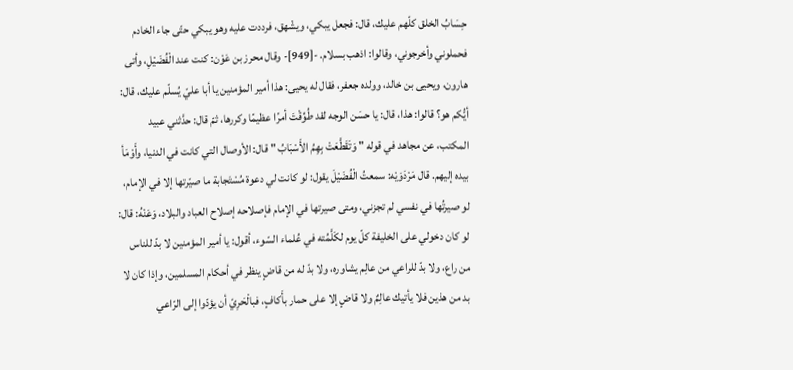حِسَابُ الخلق كلّهم عليك، قال: فجعل يبكي، ويشْهق، فرددت عليه وهو يبكي حتّى جاء الخادم فحملوني وأخرجوني، وقالوا: اذهب بسلام. -[949]- وقال محرز بن عَوْن: كنت عند الْفُضَيْلِ، وأتى هارون، ويحيى بن خالد، وولده جعفر، فقال له يحيى: هذا أمير المؤمنين يا أبا عليّ يُسلّم عليك، قال: أيُّكم هو؟ قالوا: هذا، قال: يا حسَن الوجه لقد طُوِّقْتَ أمرًا عظيمًا وكررها، ثمّ قال: حدَّثني عبيد المكتب، عن مجاهد في قوله " وَتَقَطَّعَتْ بِهِمُ الأَسْبَابُ " قال: الأوصال التي كانت في الدنيا، وأَوْمَأ بيده إليهم. قال مَرْدَوَيْه: سمعتُ الْفُضَيْلَ يقول: لو كانت لي دعوة مُسْتَجابة ما صيّرتها إلا في الإمام، لو صيرتُها في نفسي لم تجزني، ومتى صيرتها في الإمام فإصلاحه إصلاح العباد والبلاد، وَعَنْهُ: قال: لو كان دخولي على الخليفة كلّ يوم لكَلَّمُته في عُلماء السّوء، أقول: يا أمير المؤمنين لا بدّ للناس من راع، ولا بدّ للراعي من عالِم يشاوره، ولا بدّ له من قاضٍ ينظر في أحكام المسلمين، وإذا كان لا بد من هذين فلا يأتيك عالِمٌ ولا قاضٍ إلا على حمار بأَكافٍ، فبالْحَرِيّ أن يؤدّوا إلى الرّاعي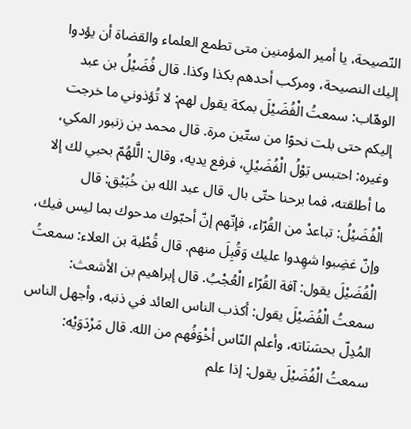النّصيحة، يا أمير المؤمنين متى تطمع العلماء والقضاة أن يؤدوا إليك النصيحة، ومركب أحدهم بكذا وكذا. قال فُضَيْلُ بن عبد الوهّاب: سمعتُ الْفُضَيْلَ بمكة يقول لهم: لا تُؤذوني ما خرجت إليكم حتى بلت نحوًا من ستّين مرة. قال محمد بن زنبور المكي، وغيره: احتبس بَوْلُ الْفُضَيْلِ، فرفع يديه، وقال: الَّلهُمّ بحبي لك إلا ما أطلقته، فما برحنا حتّى بال. قال عبد الله بن خُبَيْق: قال الْفُضَيْلُ: تباعدْ من القُرّاء، فإنّهم إنّ أحبّوك مدحوك بما ليس فيك، وإنّ غضِبوا شهِدوا عليك وَقُبِلَ منهم. قال قُطْبة بن العلاء: سمعتُ الْفُضَيْلَ يقول: آفة القُرّاء الْعُجْبُ. قال إبراهيم بن الأشعث: سمعتُ الْفُضَيْلَ يقول: أكذب الناس العائد في ذنبه، وأجهل الناس المُدِلّ بحسَنَاته، وأعلم النّاس أخْوَفُهم من الله. قال مَرْدَوَيْه: سمعتُ الْفُضَيْلَ يقول: إذا علم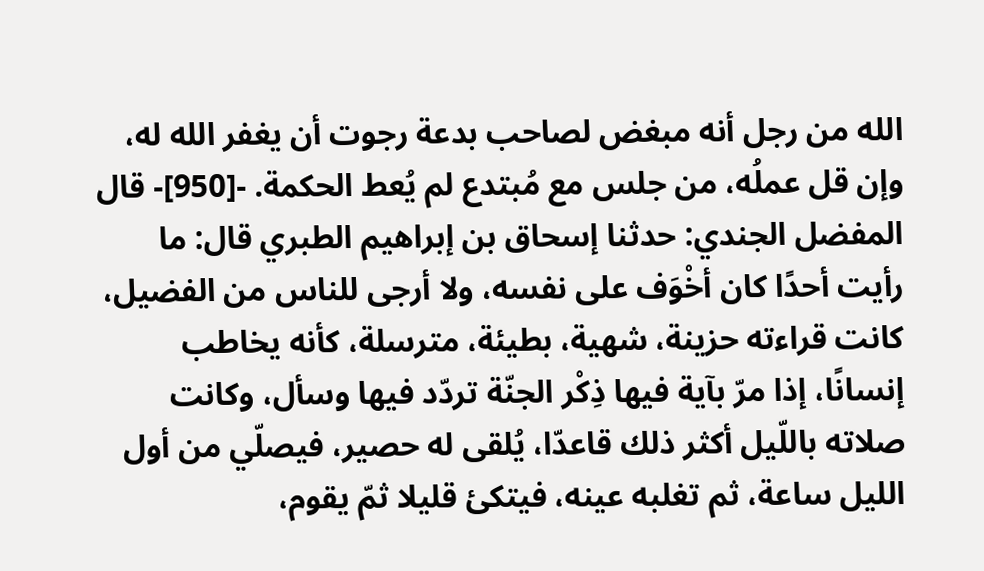الله من رجل أنه مبغض لصاحب بدعة رجوت أن يغفر الله له، وإن قل عملُه، من جلس مع مُبتدع لم يُعط الحكمة. -[950]- قال المفضل الجندي: حدثنا إسحاق بن إبراهيم الطبري قال: ما رأيت أحدًا كان أخْوَف على نفسه، ولا أرجى للناس من الفضيل، كانت قراءته حزينة، شهية، بطيئة، مترسلة، كأنه يخاطب إنسانًا، إذا مرّ بآية فيها ذِكْر الجنّة تردّد فيها وسأل، وكانت صلاته باللّيل أكثر ذلك قاعدّا، يُلقى له حصير، فيصلّي من أول الليل ساعة، ثم تغلبه عينه، فيتكئ قليلا ثمّ يقوم،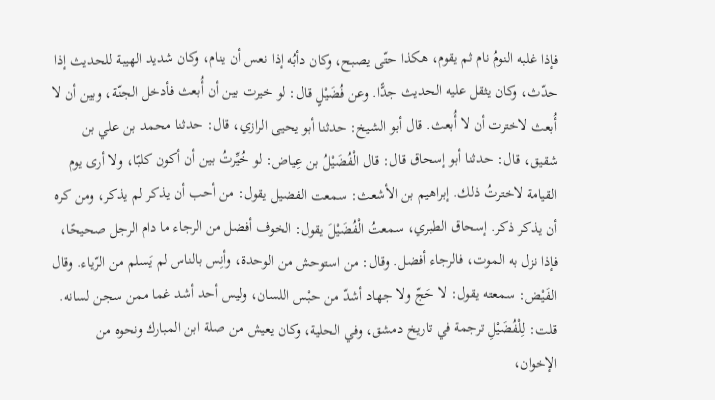فإذا غلبه النومُ نام ثم يقوم، هكذا حتّى يصبح، وكان دأبُه إذا نعس أن ينام، وكان شديد الهيبة للحديث إذا حدّث، وكان يثقل عليه الحديث جدًّا. وعن فُضَيْلٍ قال: لو خيرت بين أن أُبعث فأدخل الجنّة، وبين أن لا أُبعث لاخترت أن لا أُبعث. قال أبو الشيخ: حدثنا أبو يحيى الرازي، قال: حدثنا محمد بن علي بن شقيق، قال: حدثنا أبو إسحاق قال: قال الْفُضَيْلُ بن عِياض: لو خُيِّرتُ بين أن أكون كلبًا، ولا أرى يوم القيامة لاخترتُ ذلك. إبراهيم بن الأشعث: سمعت الفضيل يقول: من أحب أن يذكر لم يذكر، ومن كره أن يذكر ذكر. إسحاق الطبري، سمعتُ الْفُضَيْلَ يقول: الخوف أفضل من الرجاء ما دام الرجل صحيحًا، فإذا نزل به الموت، فالرجاء أفضل. وقال: من استوحش من الوحدة، وأنِس بالناس لم يَسلم من الرّياء. وقال الفَيْض: سمعته يقول: لا حَجّ ولا جهاد أشدّ من حبْس اللسان، وليس أحد أشد غما ممن سجن لسانه. قلت: لِلْفُضَيْلِ ترجمة في تاريخ دمشق، وفي الحلية، وكان يعيش من صلة ابن المبارك ونحوه من الإخوان،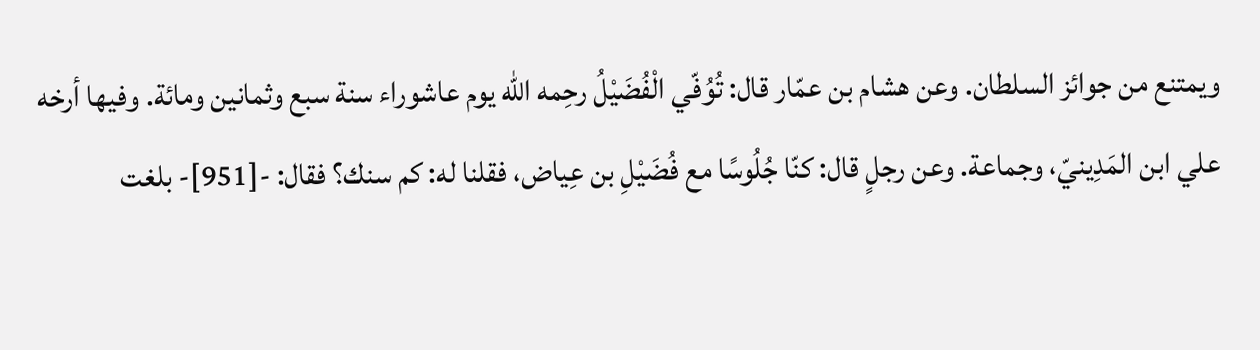ويمتنع من جوائز السلطان. وعن هشام بن عمّار قال: تُوُفّي الْفُضَيْلُ رحِمه الله يوم عاشوراء سنة سبع وثمانين ومائة. وفيها أرخه علي ابن المَدِينيّ، وجماعة. وعن رجلٍ قال: كنّا جُلُوسًا مع فُضَيْلِ بن عِياض، فقلنا له: كم سنك؟ فقال: -[951]- بلغت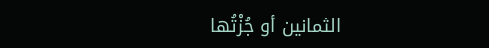الثمانين أو جُزْتُها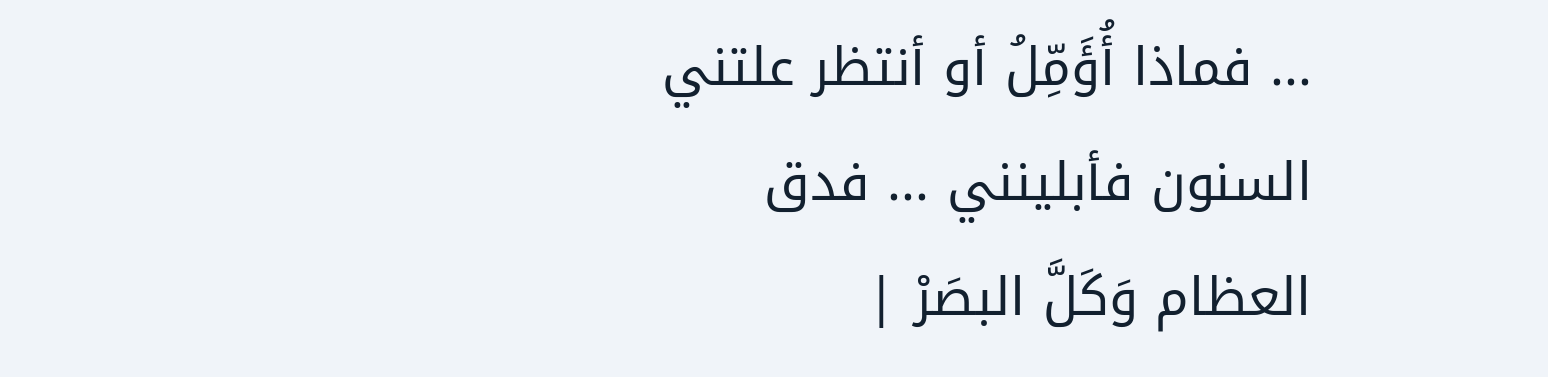... فماذا أُؤَمِّلُ أو أنتظر علتني السنون فأبلينني ... فدق العظام وَكَلَّ البصَرْ |